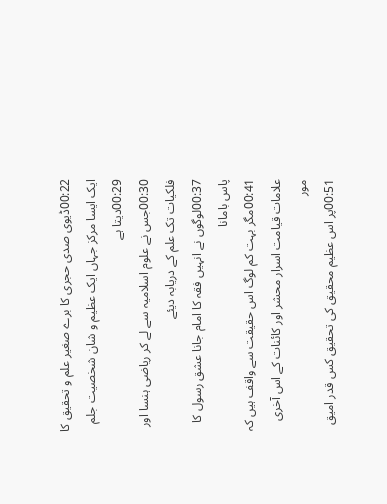00:22ڈیوی صدی حجری کا برے صغیر علم و تحقیق کا ایک ایسا مرکز جہاں ایک عظیم و شان شخصیت جلم
00:29دیتا ہے
00:30جس نے علوم اسلامیہ سے لے کر ریاضی ہنسا اور فلکیات تک علم کے دریابہ دیئے
00:37لوگوں نے انہیں فقہ کا امام جانا عشق رسول کا پاس بامانا
00:41مگر بہت کم لوگ اس حقیقت سے واقف ہیں کہ علامات قیامت اسرار محشر اور کائنات کے اس آخری مور
00:51پر اس عظیم محقیق کی تحقیق کس قدر امیق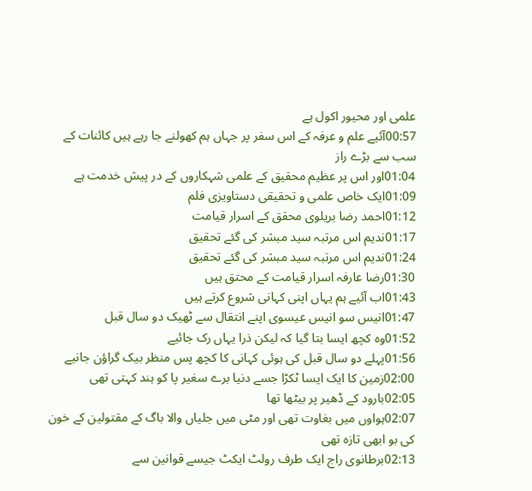علمی اور محیور اکول ہے
00:57آئیے علم و عرفہ کے اس سفر پر جہاں ہم کھولنے جا رہے ہیں کائنات کے سب سے بڑے راز
01:04اور اس پر عظیم محقیق کے علمی شہکاروں کے در پیش خدمت ہے
01:09ایک خاص علمی و تحقیقی دستاویزی فلم
01:12احمد رضا بریلوی محقق کے اسرار قیامت
01:17ندیم اس مرتبہ سید مبشر کی گئے تحقیق
01:24ندیم اس مرتبہ سید مبشر کی گئے تحقیق
01:30رضا عارفہ اسرار قیامت کے محتق ہیں
01:43اب آئیے ہم یہاں اپنی کہانی شروع کرتے ہیں
01:47انیس سو انیس عیسوی اپنے انتقال سے ٹھیک دو سال قبل
01:52وہ کچھ ایسا بتا گیا کہ لیکن ذرا یہاں رک جائیے
01:56پہلے دو سال قبل کی ہوئی کہانی کا کچھ پس منظر بیک گراؤن جانیے
02:00زمین کا ایک ایسا ٹکڑا جسے دنیا برے سغیر پا کو ہند کہتی تھی
02:05بارود کے ڈھیر پر بیٹھا تھا
02:07ہواوں میں بغاوت تھی اور مٹی میں جلیاں والا باگ کے مقتولین کے خون کی بو ابھی تازہ تھی
02:13برطانوی راج ایک طرف رولٹ ایکٹ جیسے قوانین سے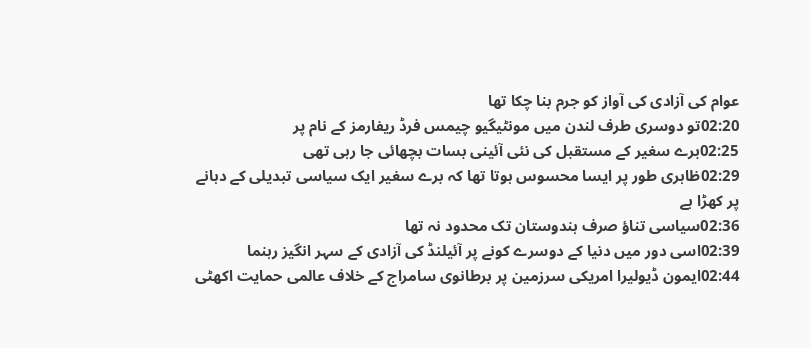عوام کی آزادی کی آواز کو جرم بنا چکا تھا
02:20تو دوسری طرف لندن میں مونٹیگیو چیمس فرڈ ریفارمز کے نام پر
02:25برے سغیر کے مستقبل کی نئی آئینی بسات بچھائی جا رہی تھی
02:29ظاہری طور پر ایسا محسوس ہوتا تھا کہ برے سغیر ایک سیاسی تبدیلی کے دہانے پر کھڑا ہے
02:36سیاسی تناؤ صرف ہندوستان تک محدود نہ تھا
02:39اسی دور میں دنیا کے دوسرے کونے پر آئیلنڈ کی آزادی کے سہر انگیز رہنما
02:44ایمون ڈیولیرا امریکی سرزمین پر برطانوی سامراج کے خلاف عالمی حمایت اکھٹی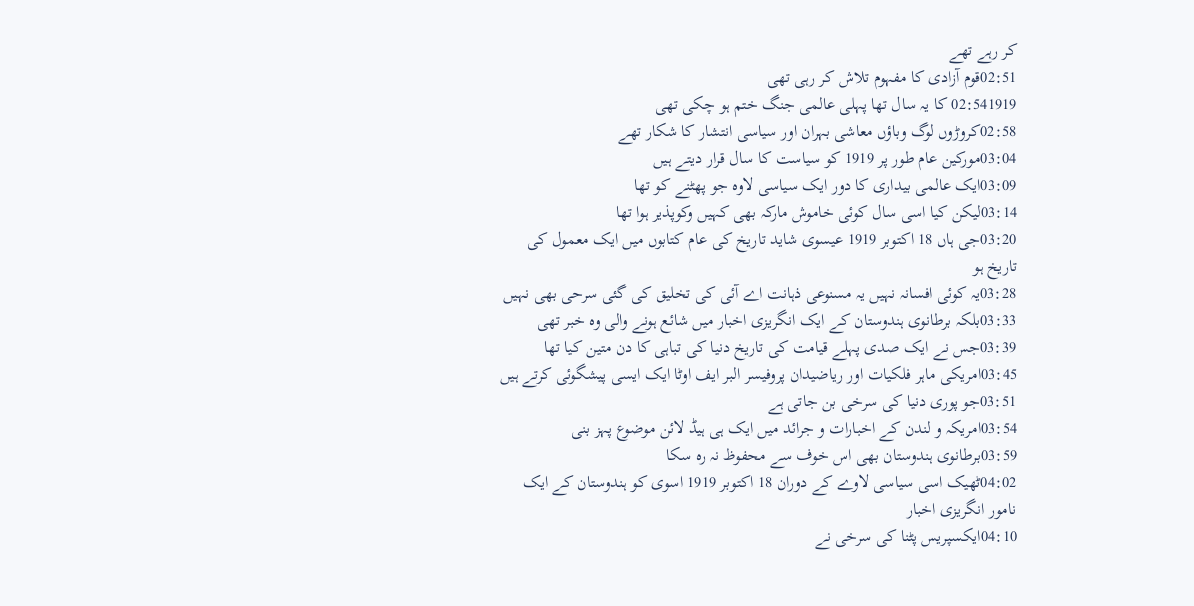کر رہے تھے
02:51قوم آزادی کا مفہوم تلاش کر رہی تھی
02:541919 کا یہ سال تھا پہلی عالمی جنگ ختم ہو چکی تھی
02:58کروڑوں لوگ وباؤں معاشی بہران اور سیاسی انتشار کا شکار تھے
03:04مورکین عام طور پر 1919 کو سیاست کا سال قرار دیتے ہیں
03:09ایک عالمی بیداری کا دور ایک سیاسی لاوہ جو پھٹنے کو تھا
03:14لیکن کیا اسی سال کوئی خاموش مارکہ بھی کہیں وکوپذیر ہوا تھا
03:20جی ہاں 18 اکتوبر 1919 عیسوی شاید تاریخ کی عام کتابوں میں ایک معمول کی تاریخ ہو
03:28یہ کوئی افسانہ نہیں یہ مسنوعی ذہانت اے آئی کی تخلیق کی گئی سرحی بھی نہیں
03:33بلکہ برطانوی ہندوستان کے ایک انگریزی اخبار میں شائع ہونے والی وہ خبر تھی
03:39جس نے ایک صدی پہلے قیامت کی تاریخ دنیا کی تباہی کا دن متین کیا تھا
03:45امریکی ماہر فلکیات اور ریاضیدان پروفیسر البر ایف اوٹا ایک ایسی پیشگوئی کرتے ہیں
03:51جو پوری دنیا کی سرخی بن جاتی ہے
03:54امریکہ و لندن کے اخبارات و جرائد میں ایک ہی ہیڈ لائن موضوع پہز بنی
03:59برطانوی ہندوستان بھی اس خوف سے محفوظ نہ رہ سکا
04:02ٹھیک اسی سیاسی لاوے کے دوران 18 اکتوبر 1919 اسوی کو ہندوستان کے ایک نامور انگریزی اخبار
04:10ایکسپریس پٹنا کی سرخی نے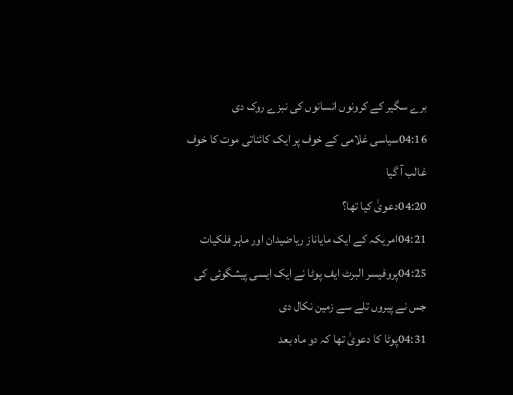برے سگیر کے کرونوں انسانوں کی نبزے روک دی
04:16سیاسی غلامی کے خوف پر ایک کائناتی موت کا خوف غالب آ گیا
04:20دعویٰ کیا تھا؟
04:21امریکہ کے ایک مایاناز ریاضیدان اور ماہر فلکیات
04:25پروفیسر البرٹ ایف پوٹا نے ایک ایسی پیشگوئی کی جس نے پیروں تلے سے زمین نکال دی
04:31پوٹا کا دعویٰ تھا کہ دو ماہ بعد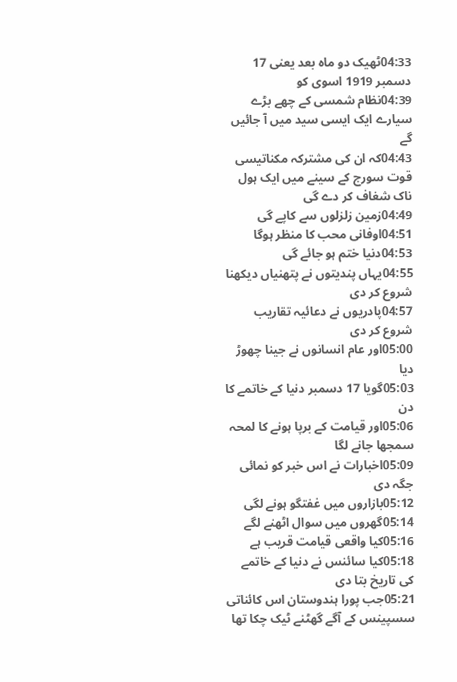04:33ٹھیک دو ماہ بعد یعنی 17 دسمبر 1919 اسوی کو
04:39نظام شمسی کے چھے بڑے سیارے ایک ایسی سید میں آ جائیں گے
04:43کہ ان کی مشترکہ مکناتیسی قوت سورج کے سینے میں ایک ہول ناک شغاف کر دے گی
04:49زمین زلزلوں سے کاپے گی
04:51اوفانی محب کا منظر ہوگا
04:53دنیا ختم ہو جائے گی
04:55یہاں پندیتوں نے پتھنیاں دیکھنا شروع کر دی
04:57پادریوں نے دعائیہ تقاریب شروع کر دی
05:00اور عام انسانوں نے جینا چھوڑ دیا
05:03گویا 17 دسمبر دنیا کے خاتمے کا دن
05:06اور قیامت کے برپا ہونے کا لمحہ سمجھا جانے لگا
05:09اخبارات نے اس خبر کو نمائی جگہ دی
05:12بازاروں میں غفتگو ہونے لگی
05:14گھروں میں سوال اٹھنے لگے
05:16کیا واقعی قیامت قریب ہے
05:18کیا سائنس نے دنیا کے خاتمے کی تاریخ بتا دی
05:21جب پورا ہندوستان اس کائناتی سسپینس کے آگے گھٹنے ٹیک چکا تھا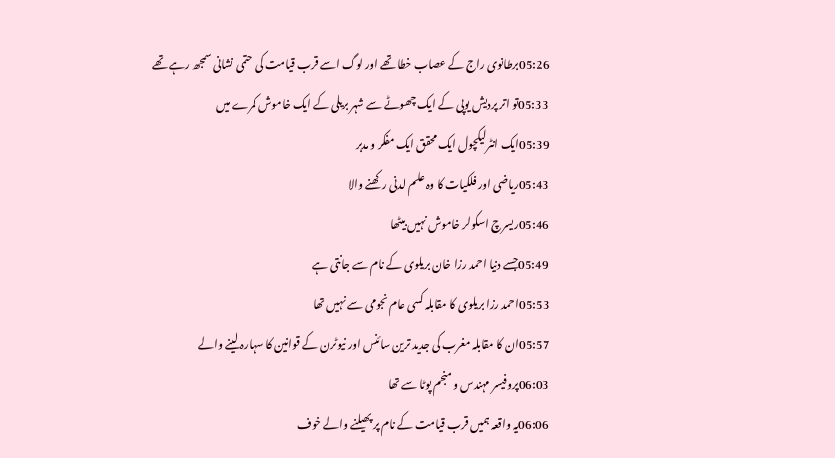05:26برطانوی راج کے عصاب خطا تھے اور لوگ اسے قرب قیامت کی حتمی نشانی سمجھ رہے تھے
05:33تو اتر پردیش یوپی کے ایک چھوٹے سے شہر بریلی کے ایک خاموش کمرے میں
05:39ایک انٹرلیکچول ایک محقق ایک مفکر و مدبر
05:43ریاضی اور فلکیات کا وہ علم لدنی رکھنے والا
05:46ریسرچ اسکولر خاموش نہیں بیٹھا
05:49جسے دنیا احمد رزا خان بریلوی کے نام سے جانتی ہے
05:53احمد رزا بریلوی کا مقابلہ کسی عام نجومی سے نہیں تھا
05:57ان کا مقابلہ مغرب کی جدید ترین سائنس اور نیوٹرن کے قوانین کا سہارہ لینے والے
06:03پروفیسر مہندس و منجم پوٹا سے تھا
06:06یہ واقعہ ہمیں قرب قیامت کے نام پر پھیلنے والے خوف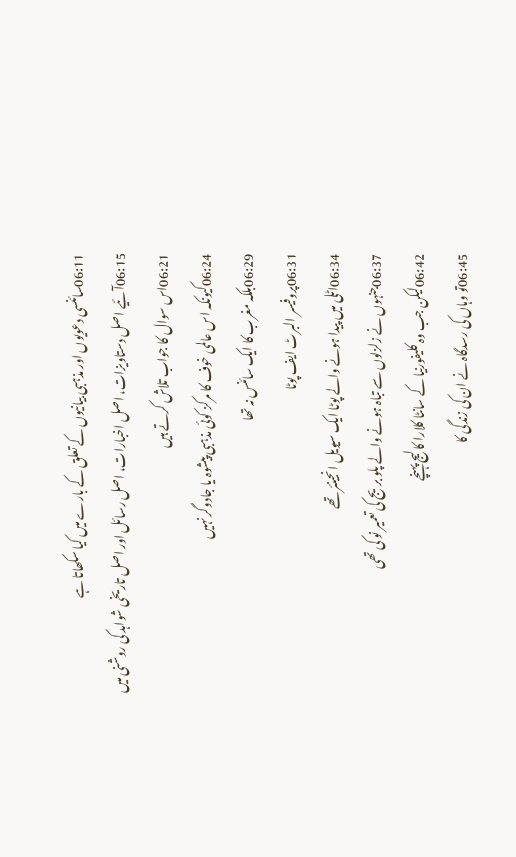06:11سائنسی دعویوں اور مذہبی بیانیوں کے تعلق کے بارے میں کیا سکھاتا ہے
06:15آئیے اصل دستاویزات، اصل اخبارات، اصل رسائل اور اصل تاریخی شواہد کی روشنی میں
06:21اس سوال کا جواب تلاش کرتے ہیں
06:24کیونکہ اس عالمی خوف کا مرکز کوئی مذہبی پیشوہ یا جادوگر نہیں
06:29بلکہ مغرب کا ایک سائنس نہ تھا
06:31پروفیسر البرٹ ایف پوٹا
06:34اٹلی میں پیدا ہونے والے پوٹا ایک سیویل انجینئر تھے
06:37جنہوں نے زلزلوں سے تباہ ہونے والے پلو بریج کی تعمیر نو کی تھی
06:42لیکن جب وہ کلیفورنیا کے سانٹا کلارا کالیج پہنچے
06:45تو وہاں کی رسدگاہ نے ان کی زندگی کا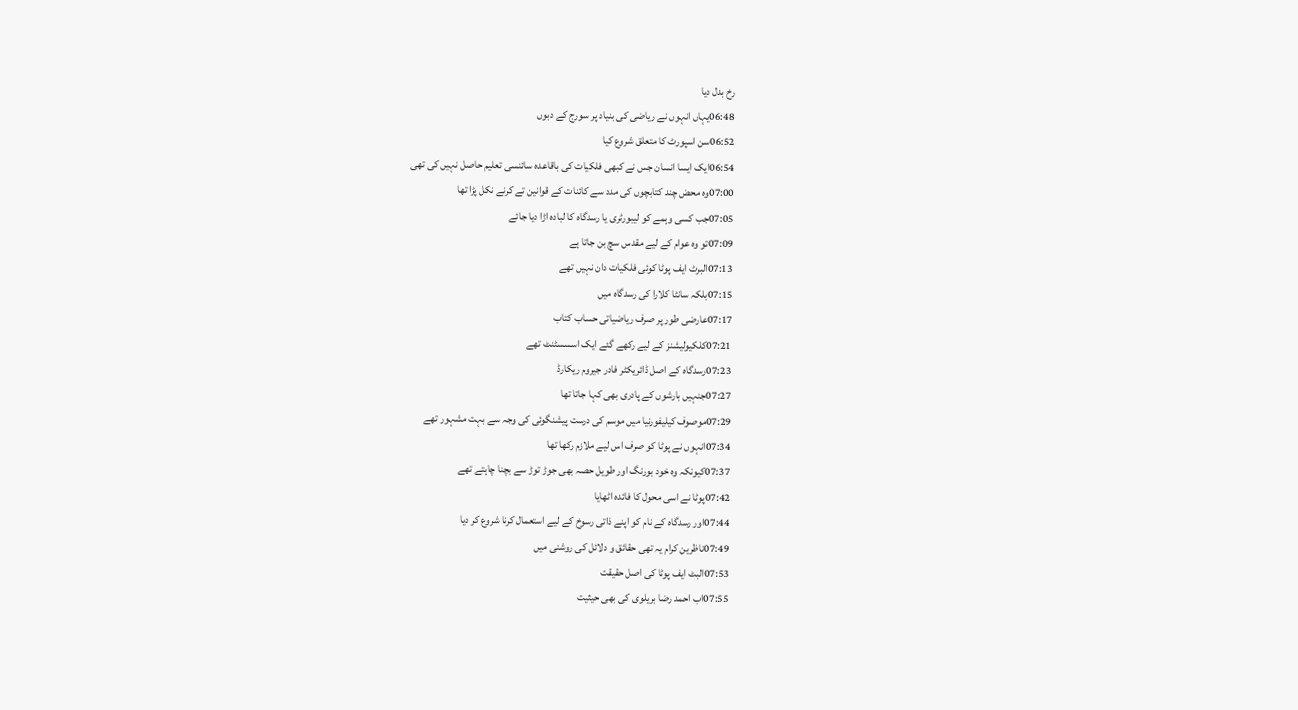رخ بدل دیا
06:48یہاں انہوں نے ریاضی کی بنیاد پر سورج کے دبوں
06:52سن اسپورٹ کا متعلق شروع کیا
06:54ایک ایسا انسان جس نے کبھی فلکیات کی باقاعدہ سائنسی تعلیم حاصل نہیں کی تھی
07:00وہ محض چند کتابچوں کی مدد سے کائنات کے قوانین تے کرنے نکل پڑا تھا
07:05جب کسی وہمے کو لیبورٹری یا رسدگاہ کا لبادہ اڑا دیا جائے
07:09تو وہ عوام کے لیے مقدس سچ بن جاتا ہے
07:13البرٹ ایف پوٹا کوئی فلکیات دان نہیں تھے
07:15بلکہ سانٹا کلارا کی رسدگاہ میں
07:17عارضی طور پر صرف ریاضیاتی حساب کتاب
07:21کلکیولیشنز کے لیے رکھے گئے ایک اسسسٹنٹ تھے
07:23رسدگاہ کے اصل ڈائریکٹر فادر جیروم ریکارڈ
07:27جنہیں بارشوں کے پادری بھی کہا جاتا تھا
07:29موصوف کیلیفورنیا میں موسم کی درست پیشنگوئی کی وجہ سے بہت مشہور تھے
07:34انہوں نے پوٹا کو صرف اس لیے ملازم رکھا تھا
07:37کیونکہ وہ خود بورنگ اور طویل حصہ بھی جوڑ توڑ سے بچنا چاہتے تھے
07:42پوٹا نے اسی محول کا فائدہ اٹھایا
07:44اور رسدگاہ کے نام کو اپنے ذاتی رسوخ کے لیے استعمال کرنا شروع کر دیا
07:49ناظرین کرام یہ تھی حقائق و دلائل کی روشنی میں
07:53البٹ ایف پوٹا کی اصل حقیقت
07:55اب احمد رضا بریلوی کی بھی حیثیت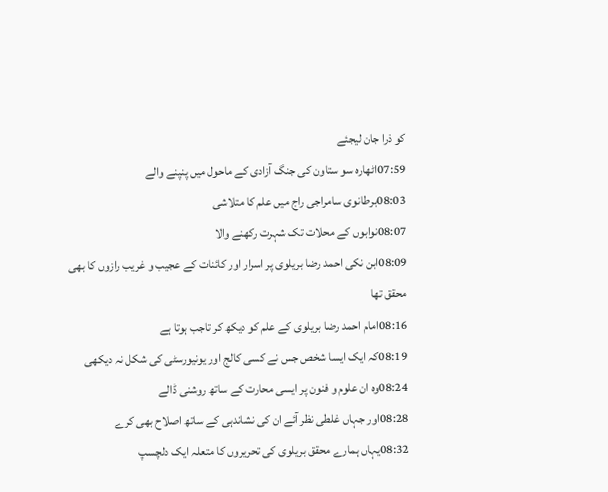کو ذرا جان لیجئے
07:59اٹھارہ سو ستاون کی جنگ آزادی کے ماحول میں پنپنے والے
08:03برطانوی سامراجی راج میں علم کا متلاشی
08:07نوابوں کے محلات تک شہرت رکھنے والا
08:09ابن نکی احمد رضا بریلوی پر اسرار اور کائنات کے عجیب و غریب رازوں کا بھی محقق تھا
08:16امام احمد رضا بریلوی کے علم کو دیکھ کر تاجب ہوتا ہے
08:19کہ ایک ایسا شخص جس نے کسی کالج اور یونیورسٹی کی شکل نہ دیکھی
08:24وہ ان علوم و فنون پر ایسی محارت کے ساتھ روشنی ڈالے
08:28اور جہاں غلطی نظر آئے ان کی نشاندہی کے ساتھ اصلاح بھی کرے
08:32یہاں ہمارے محقق بریلوی کی تحریروں کا متعلہ ایک دلچسپ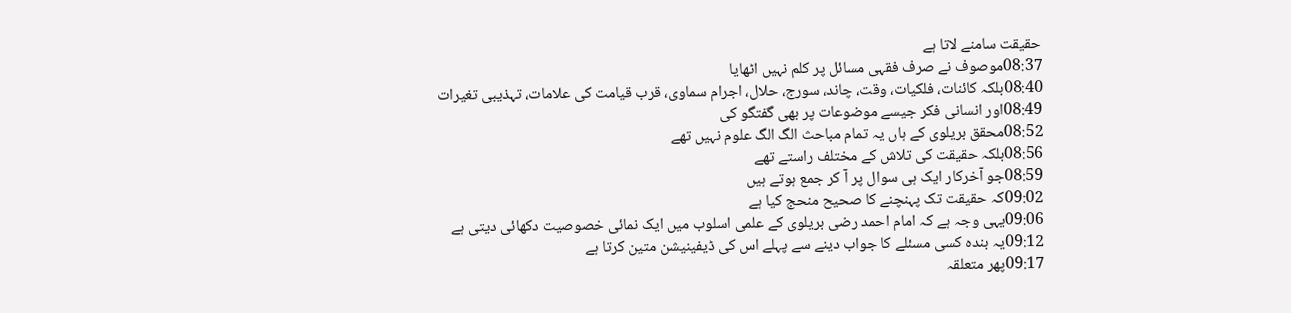حقیقت سامنے لاتا ہے
08:37موصوف نے صرف فقہی مسائل پر کلم نہیں اٹھایا
08:40بلکہ کائنات، فلکیات، وقت، چاند، سورج، حلال، اجرام سماوی، قرب قیامت کی علامات، تہذیبی تغیرات
08:49اور انسانی فکر جیسے موضوعات پر بھی گفتگو کی
08:52محقق بریلوی کے ہاں یہ تمام مباحث الگ الگ علوم نہیں تھے
08:56بلکہ حقیقت کی تلاش کے مختلف راستے تھے
08:59جو آخرکار ایک ہی سوال پر آ کر جمع ہوتے ہیں
09:02کہ حقیقت تک پہنچنے کا صحیح منحج کیا ہے
09:06یہی وجہ ہے کہ امام احمد رضی بریلوی کے علمی اسلوب میں ایک نمائی خصوصیت دکھائی دیتی ہے
09:12یہ بندہ کسی مسئلے کا جواب دینے سے پہلے اس کی ڈیفینیشن متین کرتا ہے
09:17پھر متعلقہ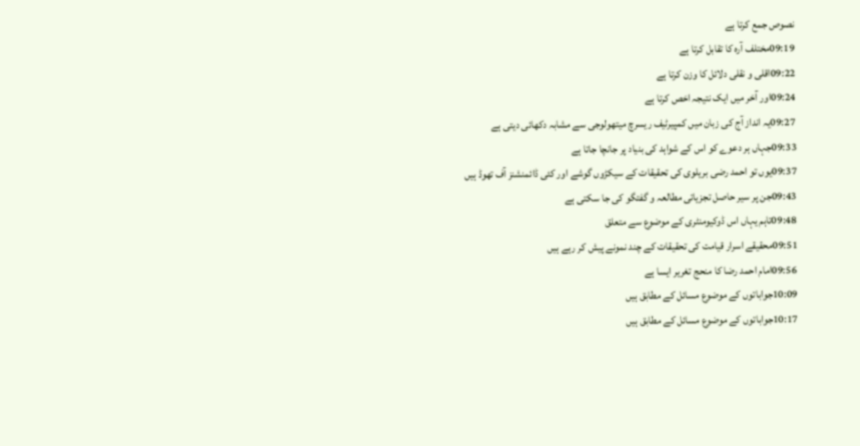نصوص جمع کرتا ہے
09:19مختلف آرہ کا تقابل کرتا ہے
09:22اقلی و نقلی دلائل کا وزن کرتا ہے
09:24اور آخر میں ایک نتیجہ اخص کرتا ہے
09:27یہ انداز آج کی زبان میں کمپیرٹیف ریسرچ میتھولوجی سے مشابہ دکھائی دیتی ہے
09:33جہاں ہر دعوے کو اس کے شواہد کی بنیاد پر جانچا جاتا ہے
09:37یوں تو احمد رضی بریلوی کی تحقیقات کے سیکڑوں گوشے اور کئی ڈائمنشنز آف تھوڈ ہیں
09:43جن پر سیر حاصل تجزیاتی مطالعہ و گفتگو کی جا سکتی ہے
09:48تاہم یہاں اس ڈوکیومنٹری کے موضوع سے متعلق
09:51محقیقے اسرار قیامت کی تحقیقات کے چند نمونے پیش کر رہے ہیں
09:56امام احمد رضا کا منحج تغریر ایسا ہے
10:09جواباتوں کے موضوع مسائل کے مطابق ہیں
10:17جواباتوں کے موضوع مسائل کے مطابق ہیں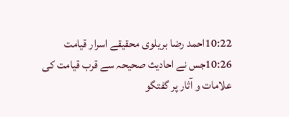10:22احمد رضا بریلوی محقیقے اسرار قیامت
10:26جس نے احادیث صحیحہ سے قرب قیامت کی علامات و آثار پر گفتگو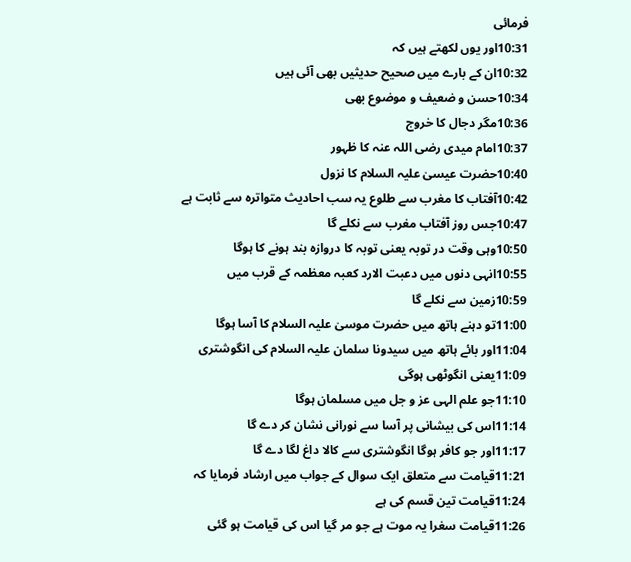فرمائی
10:31اور یوں لکھتے ہیں کہ
10:32ان کے بارے میں صحیح حدیثیں بھی آئی ہیں
10:34حسن و ضعیف و موضوع بھی
10:36مگر دجال کا خروج
10:37امام میدی رضی اللہ عنہ کا ظہور
10:40حضرت عیسیٰ علیہ السلام کا نزول
10:42آفتاب کا مغرب سے طلوع یہ سب احادیث متواترہ سے ثابت ہے
10:47جس روز آفتاب مغرب سے نکلے گا
10:50وہی وقت در توبہ یعنی توبہ کا دروازہ بند ہونے کا ہوگا
10:55انہی دنوں میں دعبت الارد کعبہ معظمہ کے قرب میں
10:59زمین سے نکلے گا
11:00تو دہنے ہاتھ میں حضرت موسیٰ علیہ السلام کا آسا ہوگا
11:04اور بائے ہاتھ میں سیدونا سلمان علیہ السلام کی انگوشتری
11:09یعنی انگوٹھی ہوگی
11:10جو علم الہی عز و جل میں مسلمان ہوگا
11:14اس کی بیشانی پر آسا سے نورانی نشان کر دے گا
11:17اور جو کافر ہوگا انگوشتری سے کالا داغ لگا دے گا
11:21قیامت سے متعلق ایک سوال کے جواب میں ارشاد فرمایا کہ
11:24قیامت تین قسم کی ہے
11:26قیامت سغرا یہ موت ہے جو مر گیا اس کی قیامت ہو گئی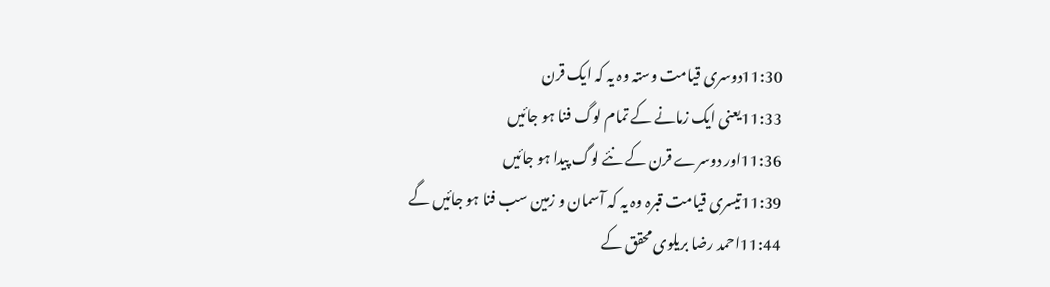11:30دوسری قیامت وستہ وہ یہ کہ ایک قرن
11:33یعنی ایک زمانے کے تمام لوگ فنا ہو جائیں
11:36اور دوسرے قرن کے نئے لوگ پیدا ہو جائیں
11:39تیسری قیامت قبرہ وہ یہ کہ آسمان و زمین سب فنا ہو جائیں گے
11:44احمد رضا بریلوی محقق کے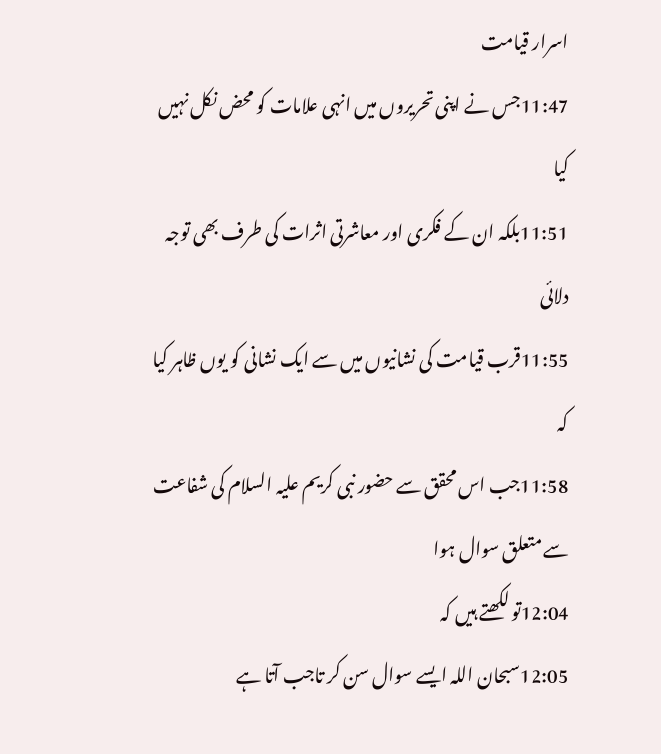اسرار قیامت
11:47جس نے اپنی تحریروں میں انہی علامات کو محض نکل نہیں کیا
11:51بلکہ ان کے فکری اور معاشرتی اثرات کی طرف بھی توجہ دلائی
11:55قرب قیامت کی نشانیوں میں سے ایک نشانی کو یوں ظاہر کیا کہ
11:58جب اس محقق سے حضور نبی کریم علیہ السلام کی شفاعت سے متعلق سوال ہوا
12:04تو لکھتے ہیں کہ
12:05سبحان اللہ ایسے سوال سن کر تاجب آتا ہے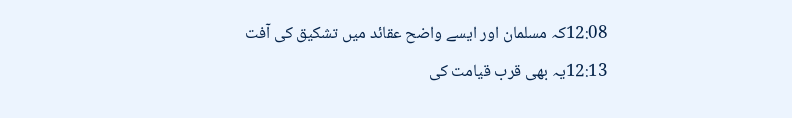12:08کہ مسلمان اور ایسے واضح عقائد میں تشکیق کی آفت
12:13یہ بھی قرب قیامت کی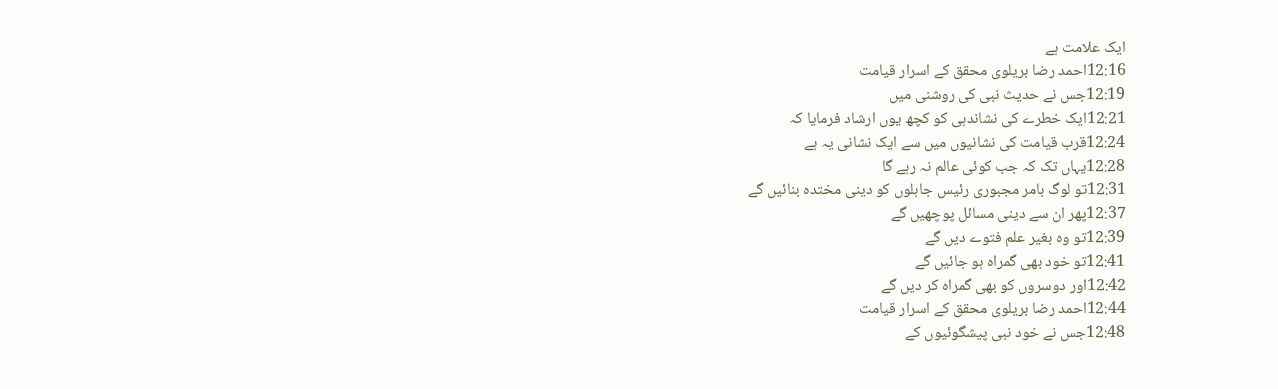ایک علامت ہے
12:16احمد رضا بریلوی محقق کے اسرار قیامت
12:19جس نے حدیث نبی کی روشنی میں
12:21ایک خطرے کی نشاندہی کو کچھ یوں ارشاد فرمایا کہ
12:24قرب قیامت کی نشانیوں میں سے ایک نشانی یہ ہے
12:28یہاں تک کہ جب کوئی عالم نہ رہے گا
12:31تو لوگ بامر مجبوری رئیس جاہلوں کو دینی مختدہ بنائیں گے
12:37پھر ان سے دینی مسائل پوچھیں گے
12:39تو وہ بغیر علم فتوے دیں گے
12:41تو خود بھی گمراہ ہو جائیں گے
12:42اور دوسروں کو بھی گمراہ کر دیں گے
12:44احمد رضا بریلوی محقق کے اسرار قیامت
12:48جس نے خود نبی پیشگوئیوں کے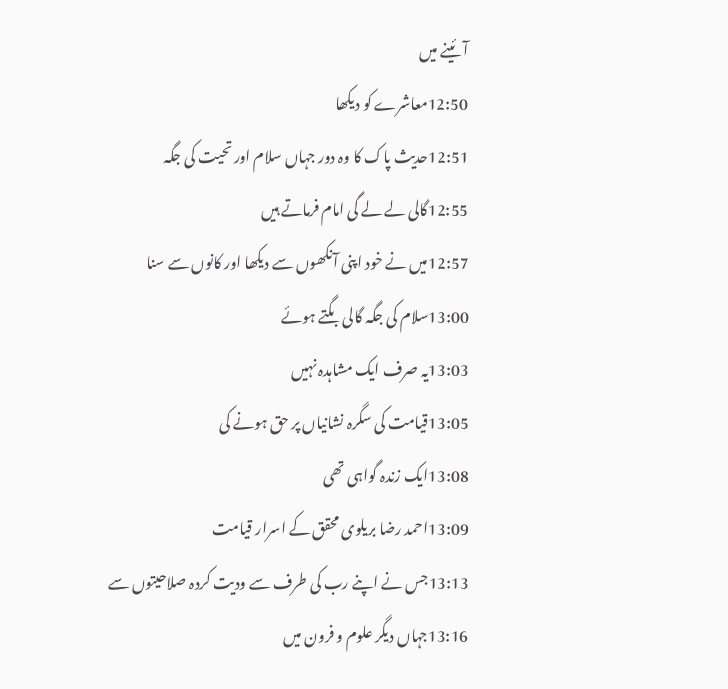آئینے میں
12:50معاشرے کو دیکھا
12:51حدیث پاک کا وہ دور جہاں سلام اور تحیت کی جگہ
12:55گالی لے لے گی امام فرماتے ہیں
12:57میں نے خود اپنی آنکھوں سے دیکھا اور کانوں سے سنا
13:00سلام کی جگہ گالی بگتے ہوئے
13:03یہ صرف ایک مشاہدہ نہیں
13:05قیامت کی سگرہ نشانیاں پر حق ہونے کی
13:08ایک زندہ گواہی تھی
13:09احمد رضا بریلوی محقق کے اسرار قیامت
13:13جس نے اپنے رب کی طرف سے ودیت کردہ صلاحیتوں سے
13:16جہاں دیگر علوم و فرون میں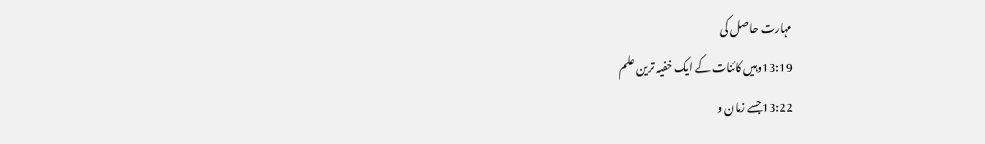مہارت حاصل کی
13:19وہیں کائنات کے ایک خفیہ ترین علم
13:22جسے زمان و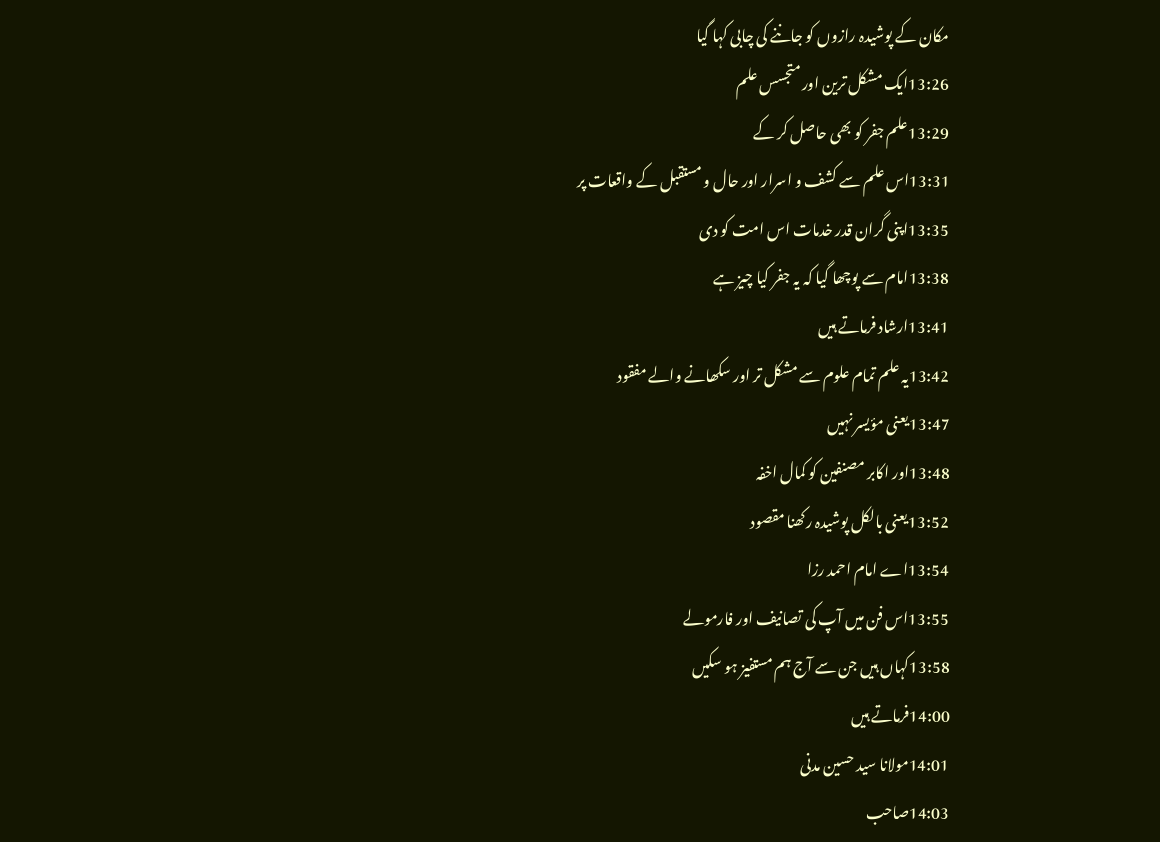مکان کے پوشیدہ رازوں کو جاننے کی چابی کہا گیا
13:26ایک مشکل ترین اور متجسس علم
13:29علم جفر کو بھی حاصل کر کے
13:31اس علم سے کشف و اسرار اور حال و مستقبل کے واقعات پر
13:35اپنی گران قدر خدمات اس امت کو دی
13:38امام سے پوچھا گیا کہ یہ جفر کیا چیز ہے
13:41ارشاد فرماتے ہیں
13:42یہ علم تمام علوم سے مشکل تر اور سکھانے والے مفقود
13:47یعنی مؤیسر نہیں
13:48اور اکابر مصنفین کو کمال اخفہ
13:52یعنی بالکل پوشیدہ رکھنا مقصود
13:54اے امام احمد رزا
13:55اس فن میں آپ کی تصانیف اور فارمولے
13:58کہاں ہیں جن سے آج ہم مستفیز ہو سکیں
14:00فرماتے ہیں
14:01مولانا سید حسین مدنی
14:03صاحب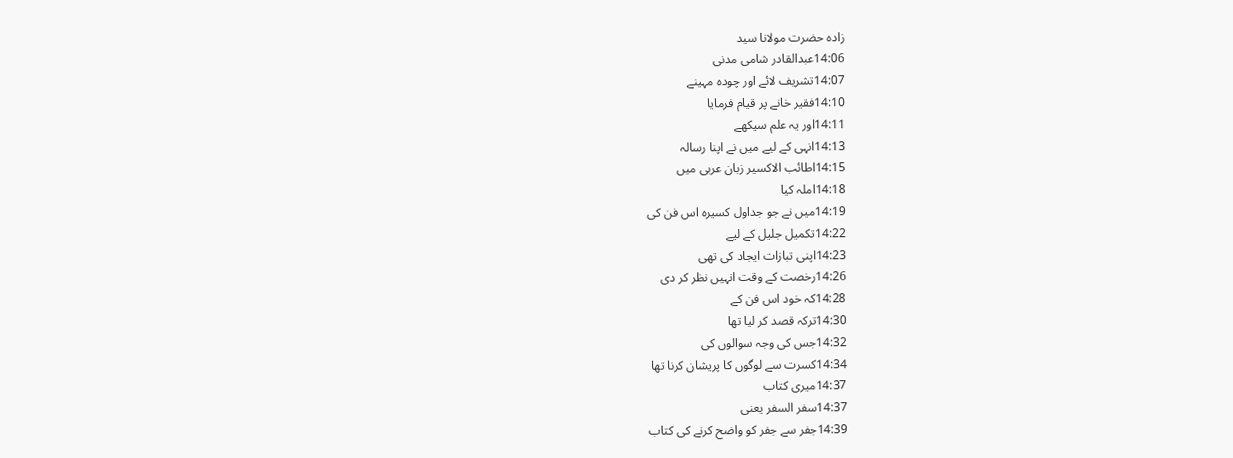زادہ حضرت مولانا سید
14:06عبدالقادر شامی مدنی
14:07تشریف لائے اور چودہ مہینے
14:10فقیر خانے پر قیام فرمایا
14:11اور یہ علم سیکھے
14:13انہی کے لیے میں نے اپنا رسالہ
14:15اطائب الاکسیر زبان عربی میں
14:18املہ کیا
14:19میں نے جو جداول کسیرہ اس فن کی
14:22تکمیل جلیل کے لیے
14:23اپنی تبازات ایجاد کی تھی
14:26رخصت کے وقت انہیں نظر کر دی
14:28کہ خود اس فن کے
14:30ترکہ قصد کر لیا تھا
14:32جس کی وجہ سوالوں کی
14:34کسرت سے لوگوں کا پریشان کرنا تھا
14:37میری کتاب
14:37سفر السفر یعنی
14:39جفر سے جفر کو واضح کرنے کی کتاب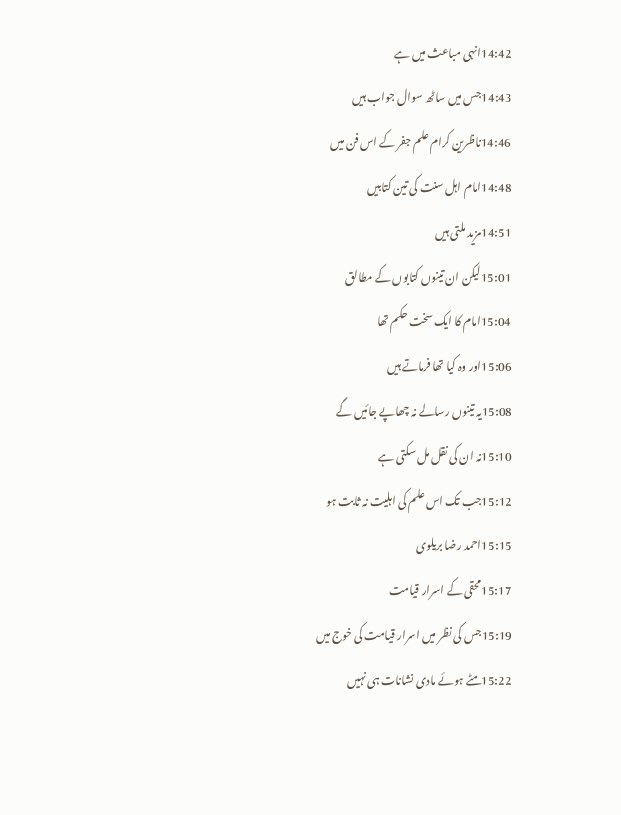14:42انہی مباعث میں ہے
14:43جس میں ساٹھ سوال جواب ہیں
14:46ناظرین کرام علم جفر کے اس فن میں
14:48امام اہل سنت کی تین کتابیں
14:51مزید ملتی ہیں
15:01لیکن ان تینوں کتابوں کے مطالق
15:04امام کا ایک سخت حکم تھا
15:06اور وہ کیا تھا فرماتے ہیں
15:08یہ تینوں رسالے نہ چھاپے جائیں گے
15:10نہ ان کی نقل مل سکتی ہے
15:12جب تک اس علم کی اہلیت نہ ثابت ہو
15:15احمد رضا بریلوی
15:17محقی کے اسرار قیامت
15:19جس کی نظر میں اسرار قیامت کی خوج میں
15:22مٹے ہوئے مادی نشانات ہی نہیں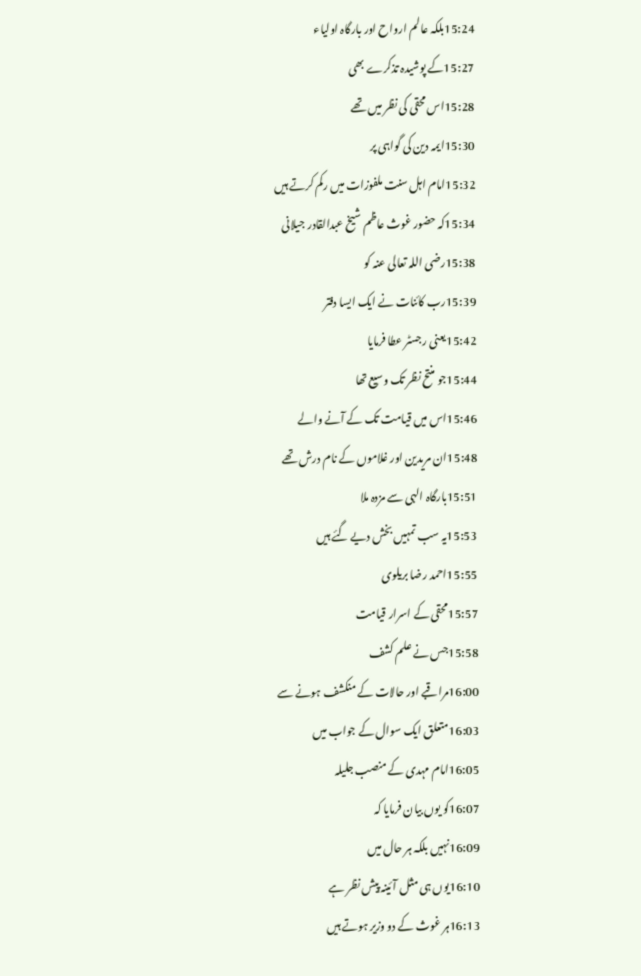15:24بلکہ عالم ارواح اور بارگاہ اولیاء
15:27کے پوشیدہ تذکرے بھی
15:28اس محقی کی نظر میں تھے
15:30ایمہ دین کی گواہی پر
15:32امام اہل سنت ملفوزات میں رکم کرتے ہیں
15:34کہ حضور غوث عاظم شیخ عبدالقادر جیلانی
15:38رضی اللہ تعالی عنہ کو
15:39رب کائنات نے ایک ایسا دفتر
15:42یعنی رجسٹر عطا فرمایا
15:44جو منتح نظر تک وسیع تھا
15:46اس میں قیامت تک کے آنے والے
15:48ان مریدین اور غلاموں کے نام درش تھے
15:51بارگاہ الہی سے مزدہ ملا
15:53یہ سب تمہیں بخش دیے گئے ہیں
15:55احمد رضا بریلوی
15:57محقی کے اسرار قیامت
15:58جس نے علم کشف
16:00مراقبے اور حالات کے منکشف ہونے سے
16:03متعلق ایک سوال کے جواب میں
16:05امام مہدی کے منصب جلیلہ
16:07کو یوں بیان فرمایا کہ
16:09نہیں بلکہ ہر حال میں
16:10یوں ہی مثل آئینہ پیش نظر ہے
16:13ہر غوث کے دو وزیر ہوتے ہیں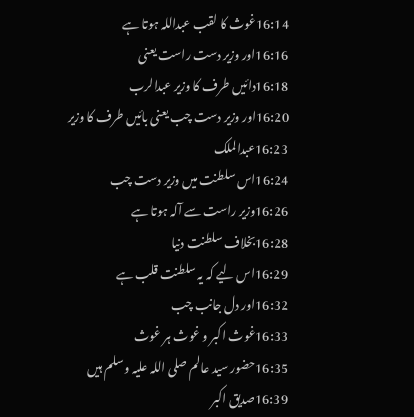16:14غوث کا لقب عبداللہ ہوتا ہے
16:16اور وزیر دست راست یعنی
16:18دائیں طرف کا وزیر عبدالرب
16:20اور وزیر دست چب یعنی بائیں طرف کا وزیر
16:23عبدالملک
16:24اس سلطنت میں وزیر دست چب
16:26وزیر راست سے آلہ ہوتا ہے
16:28بخلاف سلطنت دنیا
16:29اس لیے کہ یہ سلطنت قلب ہے
16:32اور دل جانب چب
16:33غوث اکبر و غوث ہر غوث
16:35حضور سید عالم صلی اللہ علیہ وسلم ہیں
16:39صدیق اکبر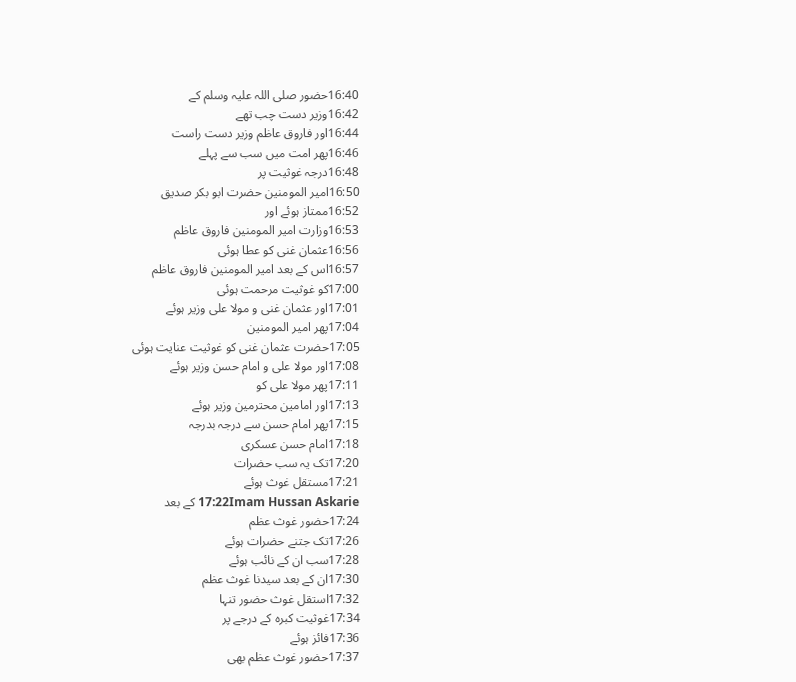16:40حضور صلی اللہ علیہ وسلم کے
16:42وزیر دست چب تھے
16:44اور فاروق عاظم وزیر دست راست
16:46پھر امت میں سب سے پہلے
16:48درجہ غوثیت پر
16:50امیر المومنین حضرت ابو بکر صدیق
16:52ممتاز ہوئے اور
16:53وزارت امیر المومنین فاروق عاظم
16:56عثمان غنی کو عطا ہوئی
16:57اس کے بعد امیر المومنین فاروق عاظم
17:00کو غوثیت مرحمت ہوئی
17:01اور عثمان غنی و مولا علی وزیر ہوئے
17:04پھر امیر المومنین
17:05حضرت عثمان غنی کو غوثیت عنایت ہوئی
17:08اور مولا علی و امام حسن وزیر ہوئے
17:11پھر مولا علی کو
17:13اور امامین محترمین وزیر ہوئے
17:15پھر امام حسن سے درجہ بدرجہ
17:18امام حسن عسکری
17:20تک یہ سب حضرات
17:21مستقل غوث ہوئے
17:22Imam Hussan Askarie کے بعد
17:24حضور غوث عظم
17:26تک جتنے حضرات ہوئے
17:28سب ان کے نائب ہوئے
17:30ان کے بعد سیدنا غوث عظم
17:32استقل غوث حضور تنہا
17:34غوثیت کبرہ کے درجے پر
17:36فائز ہوئے
17:37حضور غوث عظم بھی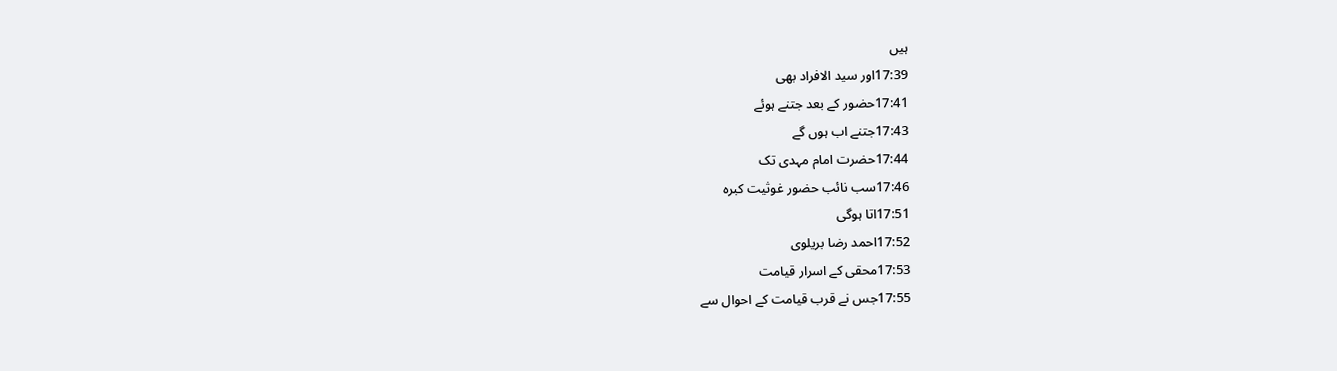ہیں
17:39اور سید الافراد بھی
17:41حضور کے بعد جتنے ہوئے
17:43جتنے اب ہوں گے
17:44حضرت امام مہدی تک
17:46سب نائب حضور غوثیت کبرہ
17:51اتا ہوگی
17:52احمد رضا بریلوی
17:53محقی کے اسرار قیامت
17:55جس نے قرب قیامت کے احوال سے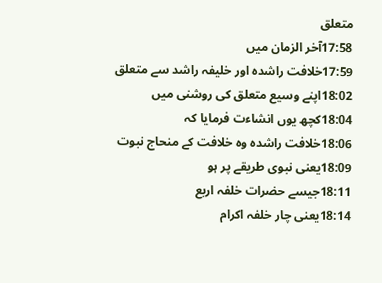متعلق
17:58آخر الزمان میں
17:59خلافت راشدہ اور خلیفہ راشد سے متعلق
18:02اپنے وسیع متعلق کی روشنی میں
18:04کچھ یوں انشاءت فرمایا کہ
18:06خلافت راشدہ وہ خلافت کے منحاج نبوت
18:09یعنی نبوی طریقے پر ہو
18:11جیسے حضرات خلفہ اربع
18:14یعنی چار خلفہ اکرام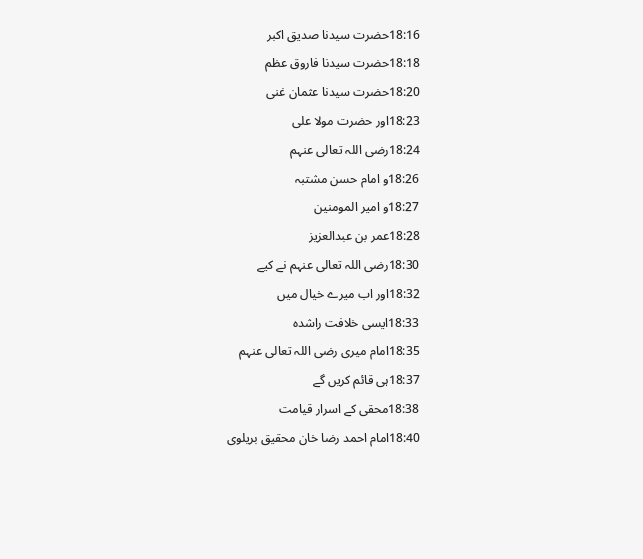18:16حضرت سیدنا صدیق اکبر
18:18حضرت سیدنا فاروق عظم
18:20حضرت سیدنا عثمان غنی
18:23اور حضرت مولا علی
18:24رضی اللہ تعالی عنہم
18:26و امام حسن مشتبہ
18:27و امیر المومنین
18:28عمر بن عبدالعزیز
18:30رضی اللہ تعالی عنہم نے کیے
18:32اور اب میرے خیال میں
18:33ایسی خلافت راشدہ
18:35امام میری رضی اللہ تعالی عنہم
18:37ہی قائم کریں گے
18:38محقی کے اسرار قیامت
18:40امام احمد رضا خان محقیق بریلوی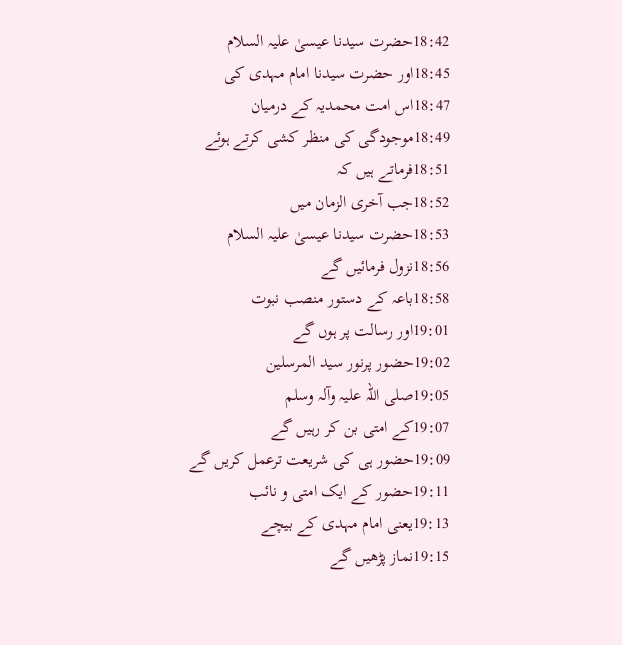18:42حضرت سیدنا عیسیٰ علیہ السلام
18:45اور حضرت سیدنا امام مہدی کی
18:47اس امت محمدیہ کے درمیان
18:49موجودگی کی منظر کشی کرتے ہوئے
18:51فرماتے ہیں کہ
18:52جب آخری الزمان میں
18:53حضرت سیدنا عیسیٰ علیہ السلام
18:56نزول فرمائیں گے
18:58باعہ کے دستور منصب نبوت
19:01اور رسالت پر ہوں گے
19:02حضور پرنور سید المرسلین
19:05صلی اللہ علیہ وآلہ وسلم
19:07کے امتی بن کر رہیں گے
19:09حضور ہی کی شریعت ترعمل کریں گے
19:11حضور کے ایک امتی و نائب
19:13یعنی امام مہدی کے بیچے
19:15نماز پڑھیں گے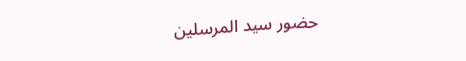حضور سید المرسلین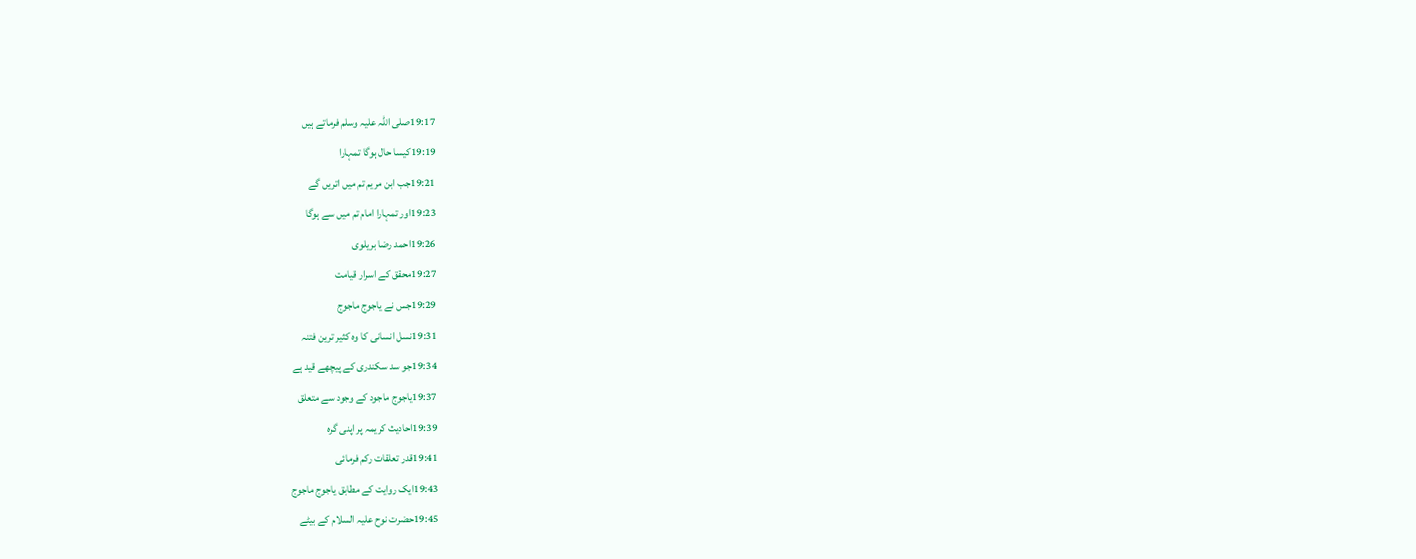19:17صلی اللہ علیہ وسلم فرماتے ہیں
19:19کیسا حال ہوگا تمہارا
19:21جب ابن مریم تم میں اتریں گے
19:23اور تمہارا امام تم میں سے ہوگا
19:26احمد رضا بریلوی
19:27محقق کے اسرار قیامت
19:29جس نے یاجوج ماجوج
19:31نسل انسانی کا وہ کثیر ترین فتنہ
19:34جو سد سکندری کے پیچھے قید ہے
19:37یاجوج ماجود کے وجود سے متعلق
19:39احادیث کریمہ پر اپنی گرہ
19:41قدر تعلقات رکم فرمائی
19:43ایک روایت کے مطابق یاجوج ماجوج
19:45حضرت نوح علیہ السلام کے بیٹے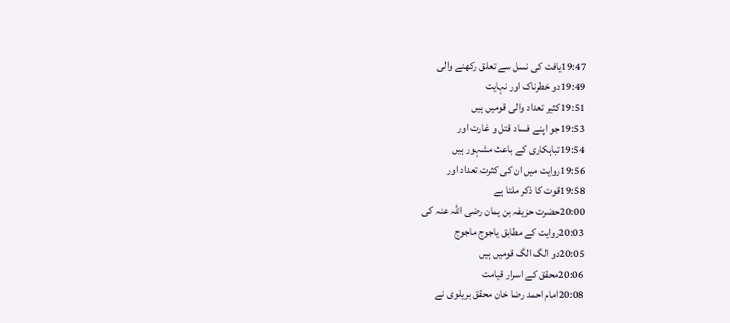19:47یافت کی نسل سے تعلق رکھنے والی
19:49دو خطرناک اور نہایت
19:51کثیر تعداد والی قومیں ہیں
19:53جو اپنے فساد قتل و غارت اور
19:54تباہکاری کے باعث مشہور ہیں
19:56روایت میں ان کی کثرت تعداد اور
19:58قوت کا ذکر ملتا ہے
20:00حضرت حزیفہ بن یمان رضی اللہ عنہ کی
20:03روایت کے مطابق یاجوج ماجوج
20:05دو الگ الگ قومیں ہیں
20:06محقق کے اسرار قیامت
20:08امام احمد رضا خان محقق بریلوی نے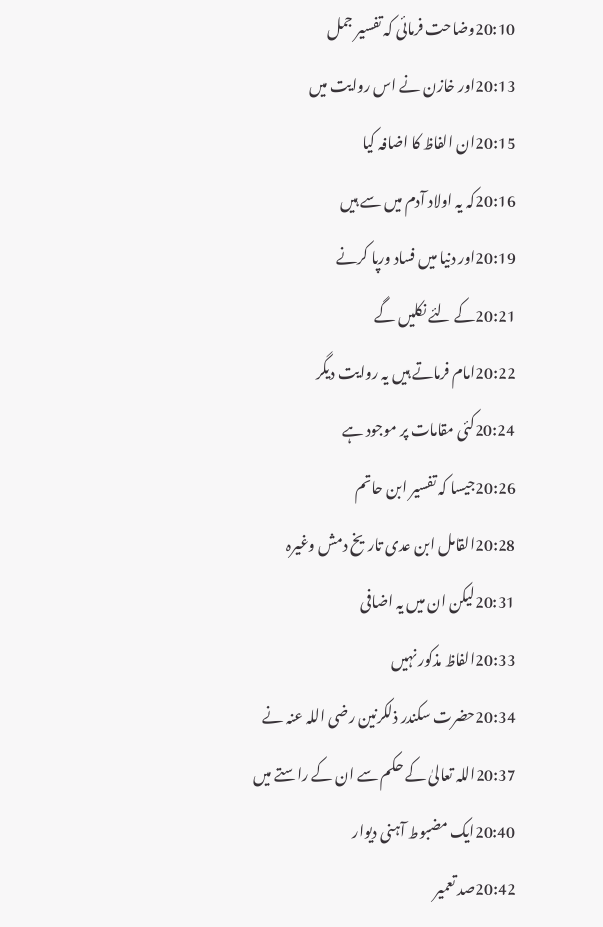20:10وضاحت فرمائی کہ تفسیر جمل
20:13اور خازن نے اس روایت میں
20:15ان الفاظ کا اضافہ کیا
20:16کہ یہ اولاد آدم میں سے ہیں
20:19اور دنیا میں فساد ورپا کرنے
20:21کے لئے نکلیں گے
20:22امام فرماتے ہیں یہ روایت دیگر
20:24کئی مقامات پر موجود ہے
20:26جیسا کہ تفسیر ابن حاتم
20:28القامل ابن عدی تاریخ دمش وغیرہ
20:31لیکن ان میں یہ اضافی
20:33الفاظ مذکور نہیں
20:34حضرت سکندر ذلکرنین رضی اللہ عنہ نے
20:37اللہ تعالیٰ کے حکم سے ان کے راستے میں
20:40ایک مضبوط آہنی دیوار
20:42صد تعمیر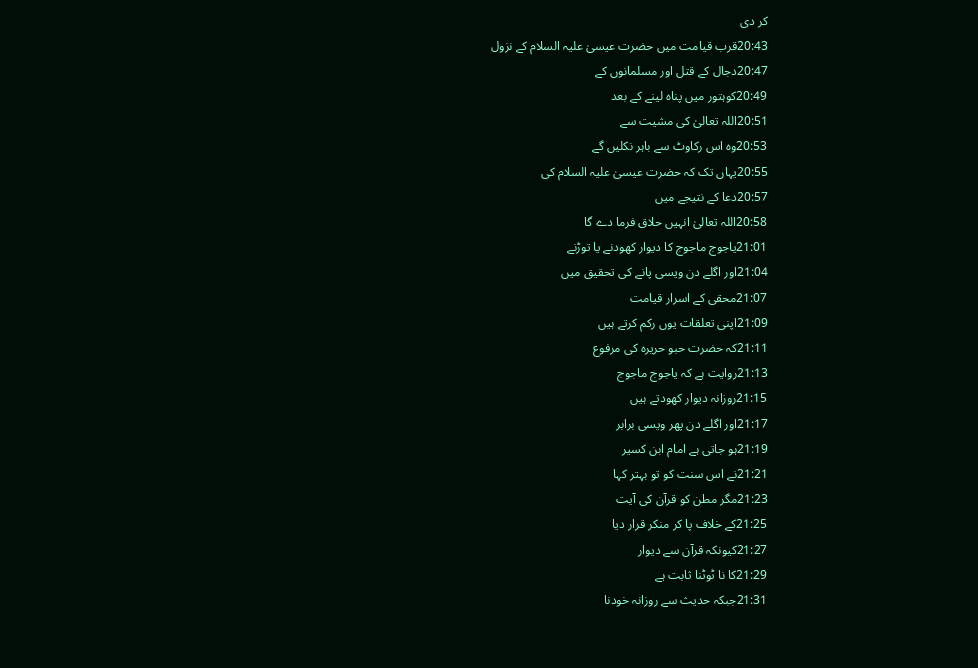کر دی
20:43قرب قیامت میں حضرت عیسیٰ علیہ السلام کے نزول
20:47دجال کے قتل اور مسلمانوں کے
20:49کوہتور میں پناہ لینے کے بعد
20:51اللہ تعالیٰ کی مشیت سے
20:53وہ اس رکاوٹ سے باہر نکلیں گے
20:55یہاں تک کہ حضرت عیسیٰ علیہ السلام کی
20:57دعا کے نتیجے میں
20:58اللہ تعالیٰ انہیں حلاق فرما دے گا
21:01یاجوج ماجوج کا دیوار کھودنے یا توڑنے
21:04اور اگلے دن ویسی پانے کی تحقیق میں
21:07محقی کے اسرار قیامت
21:09اپنی تعلقات یوں رکم کرتے ہیں
21:11کہ حضرت حبو حریرہ کی مرفوع
21:13روایت ہے کہ یاجوج ماجوج
21:15روزانہ دیوار کھودتے ہیں
21:17اور اگلے دن پھر ویسی برابر
21:19ہو جاتی ہے امام ابن کسیر
21:21نے اس سنت کو تو بہتر کہا
21:23مگر مطن کو قرآن کی آیت
21:25کے خلاف پا کر منکر قرار دیا
21:27کیونکہ قرآن سے دیوار
21:29کا نا ٹوٹنا ثابت ہے
21:31جبکہ حدیث سے روزانہ خودنا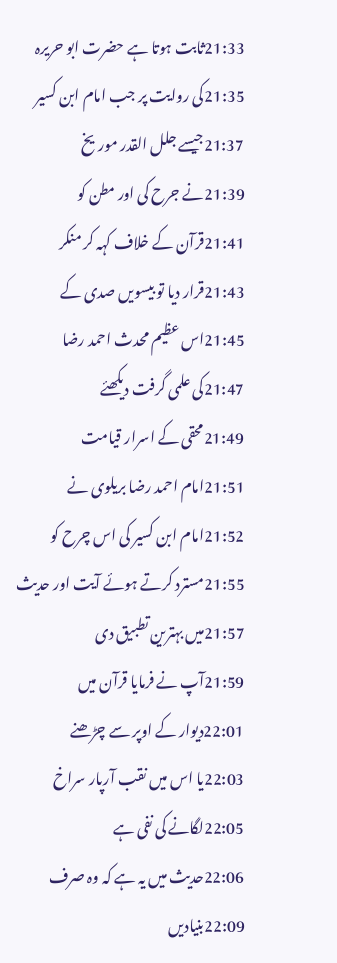21:33ثابت ہوتا ہے حضرت ابو حریرہ
21:35کی روایت پر جب امام ابن کسیر
21:37جیسے جلل القدر موریخ
21:39نے جرح کی اور مطن کو
21:41قرآن کے خلاف کہہ کر منکر
21:43قرار دیا تو بیسویں صدی کے
21:45اس عظیم محدث احمد رضا
21:47کی علمی گرفت دیکھئے
21:49محقی کے اسرار قیامت
21:51امام احمد رضا بریلوی نے
21:52امام ابن کسیر کی اس چرح کو
21:55مسترد کرتے ہوئے آیت اور حدیث
21:57میں بہترین تطبیق دی
21:59آپ نے فرمایا قرآن میں
22:01دیوار کے اوپر سے چڑھنے
22:03یا اس میں نقب آرپار سراخ
22:05لگانے کی نفی ہے
22:06حدیث میں یہ ہے کہ وہ صرف
22:09بنیادیں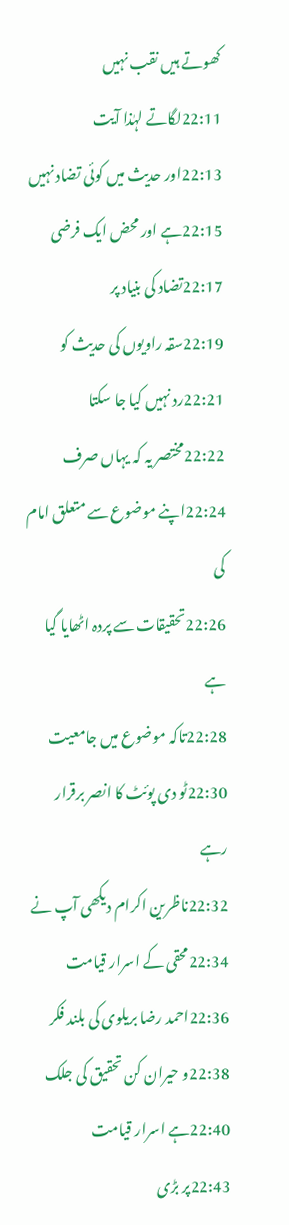کھوتے ہیں نقب نہیں
22:11لگاتے لہٰذا آیت
22:13اور حدیث میں کوئی تضاد نہیں
22:15ہے اور محض ایک فرضی
22:17تضاد کی بنیاد پر
22:19سقہ راویوں کی حدیث کو
22:21رد نہیں کیا جا سکتا
22:22مختصر یہ کہ یہاں صرف
22:24اپنے موضوع سے متعلق امام کی
22:26تحقیقات سے پردہ اٹھایا گیا ہے
22:28تاکہ موضوع میں جامعیت
22:30ٹو دی پوئٹ کا انصر برقرار رہے
22:32ناظرین اکرام دیکھی آپ نے
22:34محقی کے اسرار قیامت
22:36احمد رضا بریلوی کی بلند فکر
22:38و حیران کن تحقیق کی جلک
22:40ہے اسرار قیامت
22:43پر بڑی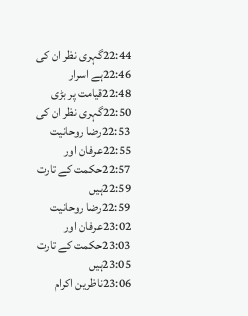22:44گہری نظر ان کی
22:46ہے اسرار
22:48قیامت پر بڑی
22:50گہری نظر ان کی
22:53رضا روحانیت
22:55عرفان اور
22:57حکمت کے تارت
22:59ہیں
22:59رضا روحانیت
23:02عرفان اور
23:03حکمت کے تارت
23:05ہیں
23:06ناظرین اکرام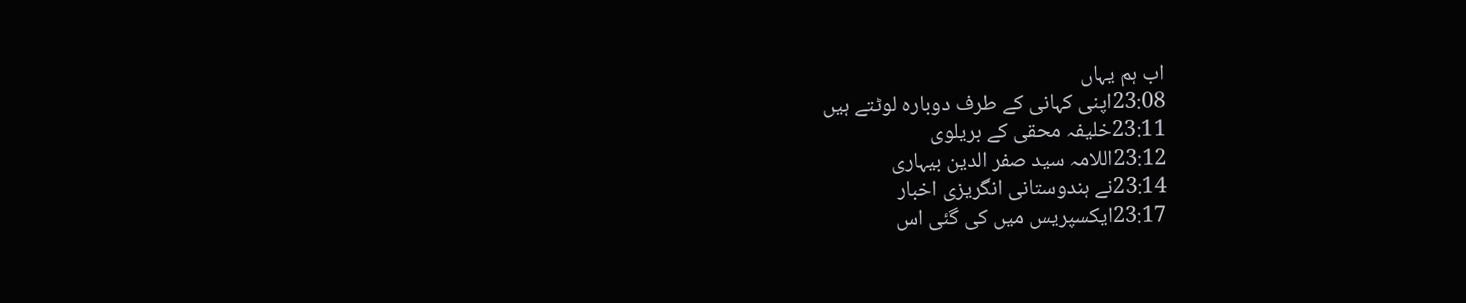اب ہم یہاں
23:08اپنی کہانی کے طرف دوبارہ لوٹتے ہیں
23:11خلیفہ محقی کے بریلوی
23:12اللامہ سید صفر الدین بیہاری
23:14نے ہندوستانی انگریزی اخبار
23:17ایکسپریس میں کی گئی اس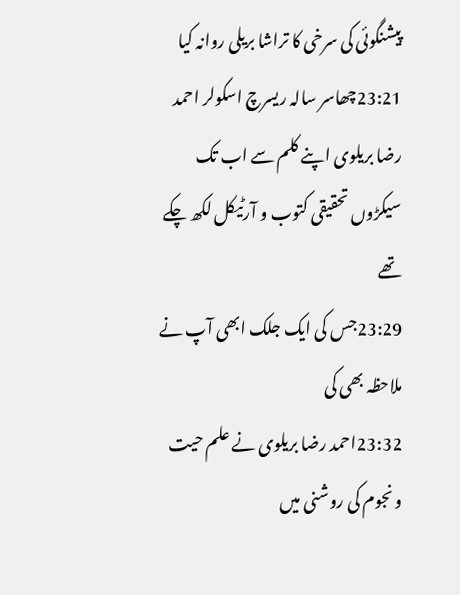پیشنگوئی کی سرخی کا تراشا بریلی روانہ کیا
23:21چھاسر سالہ ریسرچ اسکولر احمد رضا بریلوی اپنے کلم سے اب تک سیکڑوں تحقیقی کتوب و آرٹیکل لکھ چکے تھے
23:29جس کی ایک جلک ابھی آپ نے ملاحظہ بھی کی
23:32احمد رضا بریلوی نے علم حیت و نجوم کی روشنی میں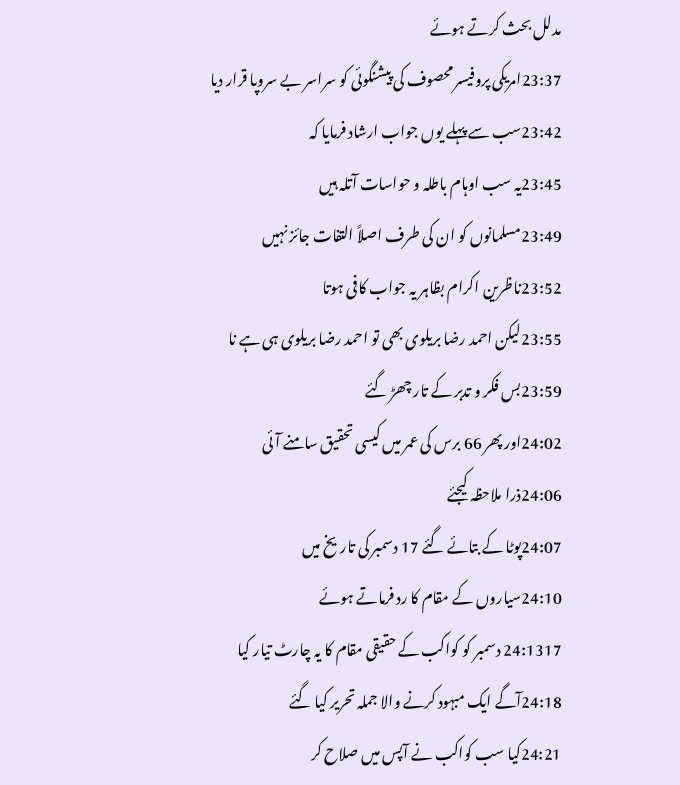مدلل بحث کرتے ہوئے
23:37امریکی پروفیسر محصوف کی پیشنگوئی کو سراسر بے سروپا قرار دیا
23:42سب سے پہلے یوں جواب ارشاد فرمایا کہ
23:45یہ سب اوہام باطلہ و حواسات آتلہ ہیں
23:49مسلمانوں کو ان کی طرف اصلاً التفات جائز نہیں
23:52ناظرین اکرام بظاہر یہ جواب کافی ہوتا
23:55لیکن احمد رضا بریلوی بھی تو احمد رضا بریلوی ہی ہے نا
23:59بس فکر و تدبر کے تار چھڑ گئے
24:02اور پھر 66 برس کی عمر میں کیسی تحقیق سامنے آئی
24:06ذرا ملاحظہ کیجئے
24:07پوٹا کے بتائے گئے 17 دسمبر کی تاریخ میں
24:10سیاروں کے مقام کا رد فرماتے ہوئے
24:1317 دسمبر کو کواکب کے حقیقی مقام کا یہ چارٹ تیار کیا
24:18آگے ایک مبہود کرنے والا جملہ تحریر کیا گئے
24:21کیا سب کواکب نے آپس میں صلاح کر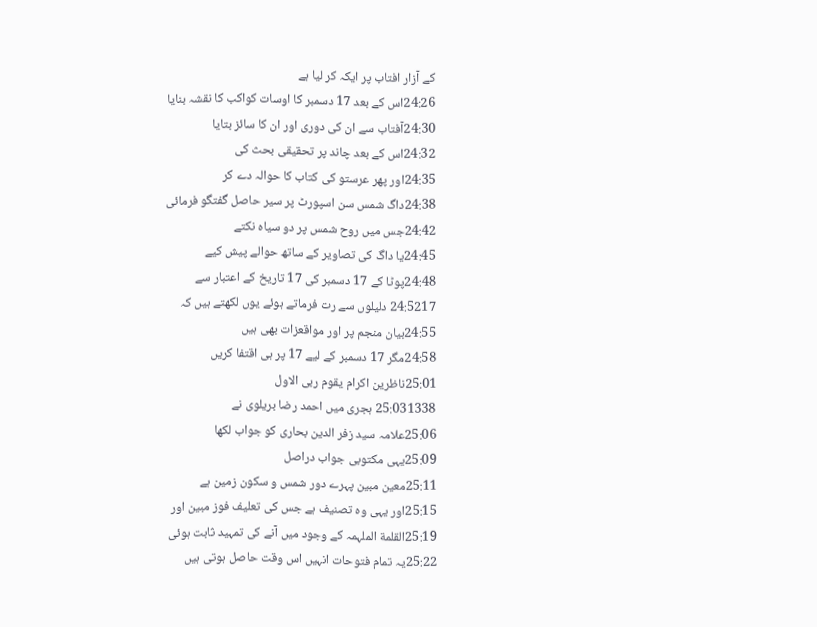کے آزار افتاب پر ایکہ کر لیا ہے
24:26اس کے بعد 17 دسمبر کا اوسات کواکب کا نقشہ بنایا
24:30آفتاب سے ان کی دوری اور ان کا سائز بتایا
24:32اس کے بعد چاند پر تحقیقی بحث کی
24:35اور پھر عرستو کی کتاب کا حوالہ دے کر
24:38داگ شمس سن اسپورٹ پر سیر حاصل گفتگو فرمائی
24:42جس میں روح شمس پر دو سیاہ نکتے
24:45یا داگ کی تصاویر کے ساتھ حوالے پیش کیے
24:48پوٹا کے 17 دسمبر کی 17 تاریخ کے اعتبار سے
24:5217 دلیلوں سے رت فرماتے ہوئے یوں لکھتے ہیں کہ
24:55بیان منجم پر اور مواقعزات بھی ہیں
24:58مگر 17 دسمبر کے لیے 17 پر ہی اقتفا کریں
25:01ناظرین اکرام یقوم ربی الاول
25:031338 ہجری میں احمد رضا بریلوی نے
25:06علامہ سید زفر الدین بحاری کو جواب لکھا
25:09یہی مکتوبی جواب دراصل
25:11معین مبین پہرے دور شمس و سکون زمین ہے
25:15اور یہی وہ تصنیف ہے جس کی تعلیف فوز مبین اور
25:19القلمة الملہمہ کے وجود میں آنے کی تمہید ثابت ہوئی
25:22یہ تمام فتوحات انہیں اس وقت حاصل ہوتی ہیں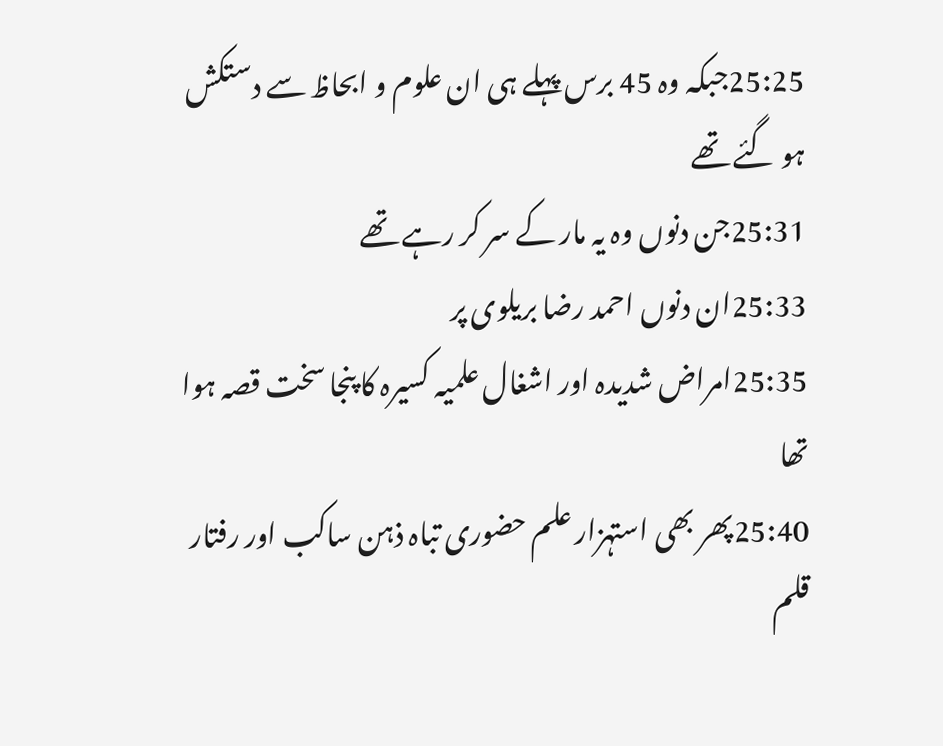25:25جبکہ وہ 45 برس پہلے ہی ان علوم و ابحاظ سے دستکش ہو گئے تھے
25:31جن دنوں وہ یہ مار کے سر کر رہے تھے
25:33ان دنوں احمد رضا بریلوی پر
25:35امراض شدیدہ اور اشغال علمیہ کسیرہ کا پنجا سخت قصہ ہوا تھا
25:40پھر بھی استہزار علم حضوری تباہ ذہن ساکب اور رفتار قلم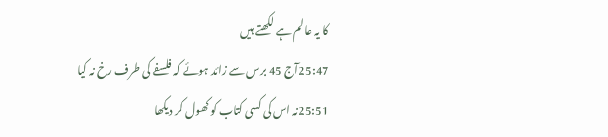کا یہ عالم ہے لکھتے ہیں
25:47آج 45 برس سے زائد ہوئے کہ فلسفے کی طرف رخ نہ کیا
25:51نہ اس کی کسی کتاب کو کھول کر دیکھا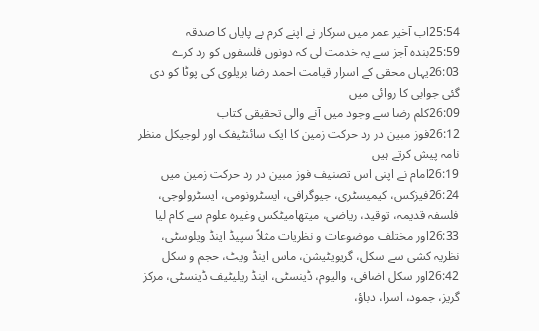25:54اب آخیر عمر میں سرکار نے اپنے کرم بے پایاں کا صدقہ
25:59بندہ آجز سے یہ خدمت لی کہ دونوں فلسفوں کو رد کرے
26:03یہاں محقی کے اسرار قیامت احمد رضا بریلوی کی پوٹا کو دی گئی جوابی کا روائی میں
26:09کلم رضا سے وجود میں آنے والی تحقیقی کتاب
26:12فوز مبین در رد حرکت زمین کا ایک سائنٹیفک اور لوجیکل منظر نامہ پیش کرتے ہیں
26:19امام نے اپنی اس تصنیف فوز مبین در رد حرکت زمین میں
26:24فیزکس، کیمیسٹری، جیوگرافی، ایسٹرونومی، ایسٹرولوجی، فلسفہ قدیمہ، توقید، ریاضی، میتھامیٹکس وغیرہ علوم سے کام لیا
26:33اور مختلف موضوعات و نظریات مثلاً سپیڈ اینڈ ویلوسٹی، نظریہ کشی سے سکل، گریویٹیشن، ماس اینڈ ویٹ، حجم و سکل
26:42اور سکل اضافی، والیوم، ڈینسٹی، اینڈ ریلیٹیف ڈینسٹی، مرکز گریز، جمود، اسرا، دباؤ،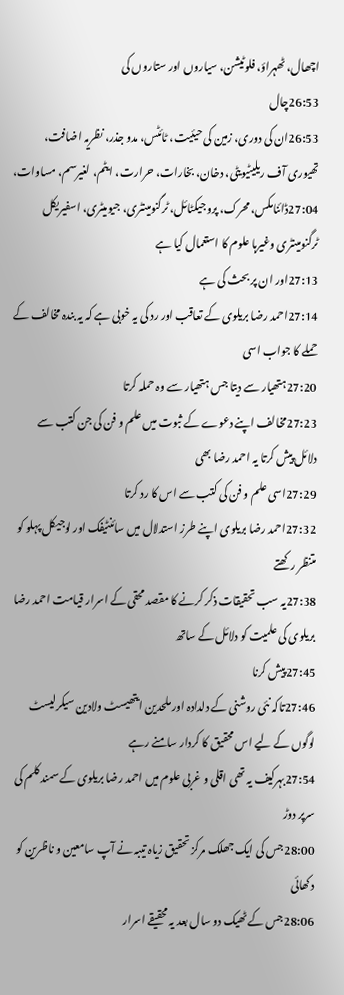اچھال، ٹھہراؤ، فلوٹیشن، سیاروں اور ستاروں کی
26:53چال
26:53ان کی دوری، زمین کی حیئیت، ٹائٹس، مدو جذر، نظریہ اضافت، تھیوری آف ریلیٹیویٹی، دخان، بخارات، حرارت، ایٹم، لغیرسم، مساوات،
27:04ڈائنامکس، محرک، پروجیکٹائل، ٹرگنومینٹری، جیومیٹری، اسفیریکل ٹرگنومینٹری وغیرہا علوم کا استعمال کیا ہے
27:13اور ان پر بحث کی ہے
27:14احمد رضا بریلوی کے تعاقب اور رد کی یہ خوبی ہے کہ یہ بندہ مخالف کے حملے کا جواب اسی
27:20ہتھیار سے دیتا جس ہتھیار سے وہ حملہ کرتا
27:23مخالف اپنے دعوے کے ثبوت میں علم و فن کی جن کتب سے دلائل پیش کرتا یہ احمد رضا بھی
27:29اسی علم و فن کی کتب سے اس کا رد کرتا
27:32احمد رضا بریلوی اپنے طرز استدلال میں سائنٹیفک اور لوجیکل پہلو کو متنظر رکھتے
27:38یہ سب تحقیقات ذکر کرنے کا مقصد محقی کے اسرار قیامت احمد رضا بریلوی کی علمیت کو دلائل کے ساتھ
27:45پیش کرنا
27:46تاکہ نئی روشنی کے دلدادہ اور ملحدین ایتھیسٹ ولادین سیکرلیسٹ لوگوں کے لیے اس محقیق کا کردار سامنے رہے
27:54بہرکیف یہ تھی اقلی و غربی علوم میں احمد رضا بریلوی کے سمند کلم کی سرپر دوڑ
28:00جس کی ایک جھلک مرکز تحقیق زیاہ تیبہ نے آپ سامعین و ناظرین کو دکھائی
28:06جس کے ٹھیک دو سال بعد یہ محقیقے اسرار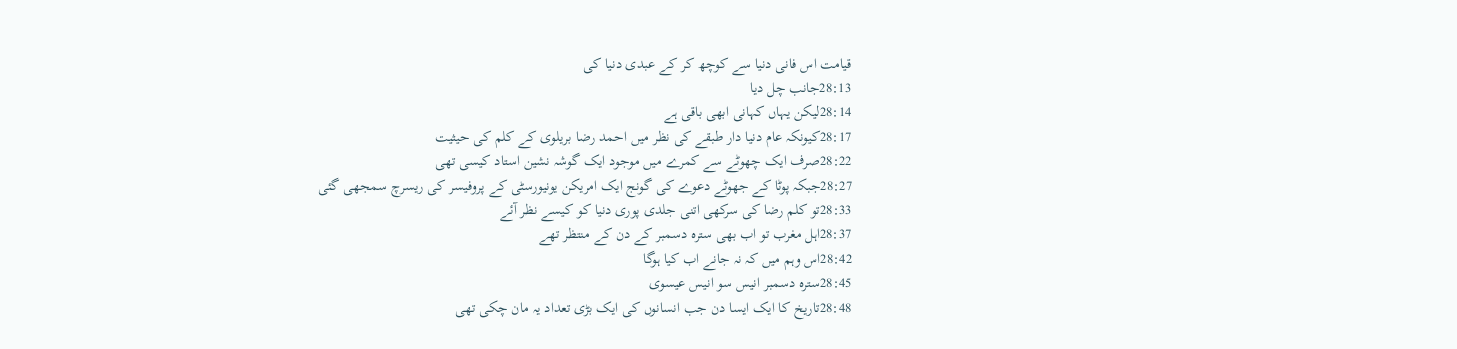قیامت اس فانی دنیا سے کوچھ کر کے عبدی دنیا کی
28:13جانب چل دیا
28:14لیکن یہاں کہانی ابھی باقی ہے
28:17کیونکہ عام دنیا دار طبقے کی نظر میں احمد رضا بریلوی کے کلم کی حیثیت
28:22صرف ایک چھوٹے سے کمرے میں موجود ایک گوشہ نشین استاد کیسی تھی
28:27جبکہ پوٹا کے جھوٹے دعوے کی گونج ایک امریکن یونیورسٹی کے پروفیسر کی ریسرچ سمجھی گئی
28:33تو کلم رضا کی سرکھی اتنی جلدی پوری دنیا کو کیسے نظر آئے
28:37اہل مغرب تو اب بھی سترہ دسمبر کے دن کے منتظر تھے
28:42اس وہم میں کہ نہ جانے اب کیا ہوگا
28:45سترہ دسمبر انیس سو انیس عیسوی
28:48تاریخ کا ایک ایسا دن جب انسانوں کی ایک بڑی تعداد یہ مان چکی تھی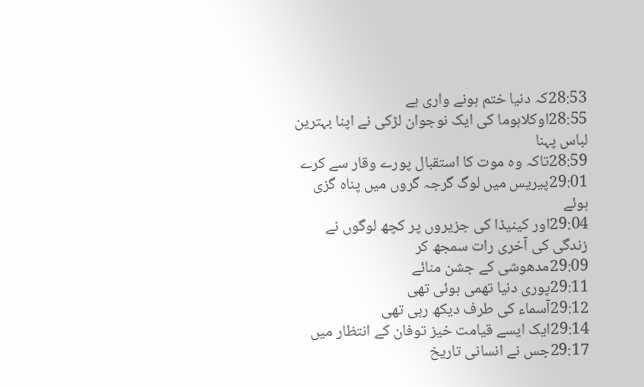28:53کہ دنیا ختم ہونے واری ہے
28:55اوکلاہوما کی ایک نوجوان لڑکی نے اپنا بہترین لباس پہنا
28:59تاکہ وہ موت کا استقبال پورے وقار سے کرے
29:01پیریس میں لوگ گرجہ گروں میں پناہ گزی ہوئے
29:04اور کینیڈا کی جزیروں پر کچھ لوگوں نے زندگی کی آخری رات سمجھ کر
29:09مدھوشی کے جشن منائے
29:11پوری دنیا تھمی ہوئی تھی
29:12آسماء کی طرف دیکھ رہی تھی
29:14ایک ایسے قیامت خیز توفان کے انتظار میں
29:17جس نے انسانی تاریخ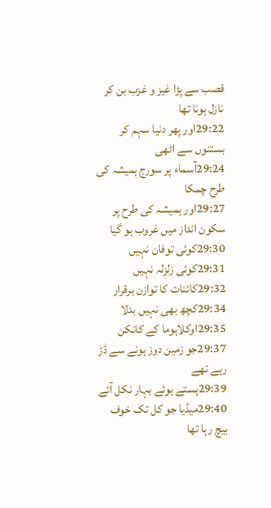قصب سے پڑا غیز و غزب بن کر نازل ہونا تھا
29:22اور پھر دنیا سہم کر بستنوں سے اٹھی
29:24آسماء پر سورج ہمیشہ کی طرح چمکا
29:27اور ہمیشہ کی طرح پر سکون انداز میں غروب ہو گیا
29:30کوئی توفان نہیں
29:31کوئی زلزلہ نہیں
29:32کائنات کا توازن برقرار
29:34کچھ بھی نہیں بدلا
29:35اوکلاہوما کے کانکن
29:37جو زمین دوز ہونے سے ڈڑ رہے تھے
29:39ہستے ہوئے بہار نکل آئے
29:40میڈیا جو کل تک خوف بیچ رہا تھا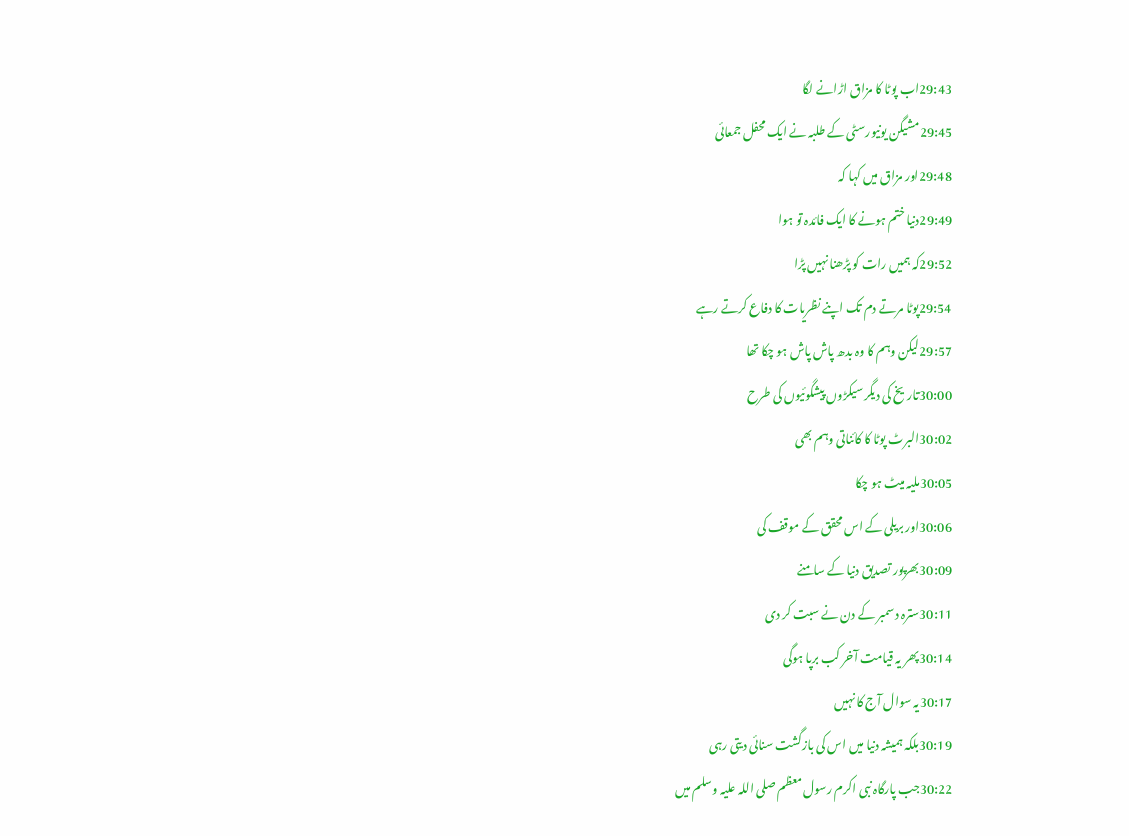29:43اب پوٹا کا مزاق اڑانے لگا
29:45مشیگن یونیورسٹی کے طلبہ نے ایک محفل جمعائی
29:48اور مزاق میں کہا کہ
29:49دنیا ختم ہونے کا ایک فائدہ تو ہوا
29:52کہ ہمیں رات کو پڑھنا نہیں پڑا
29:54پوٹا مرتے دم تک اپنے نظریات کا دفاع کرتے رہے
29:57لیکن وہم کا وہ بدھ پاش پاش ہو چکا تھا
30:00تاریخ کی دیگر سیکڑوں پیشگوئیوں کی طرح
30:02البرٹ پوٹا کا کائناتی وہم بھی
30:05ملیہ میٹ ہو چکا
30:06اور بریلی کے اس محقق کے موقف کی
30:09بھرپور تصدیق دنیا کے سامنے
30:11سترہ دسمبر کے دن نے سبت کر دی
30:14پھر یہ قیامت آخر کب برپا ہوگی
30:17یہ سوال آج کا نہیں
30:19بلکہ ہمیشہ دنیا میں اس کی بازگشت سنائی دیتی رہی
30:22جب پارگاہ نبی اکرم رسول معظم صلی اللہ علیہ وسلم میں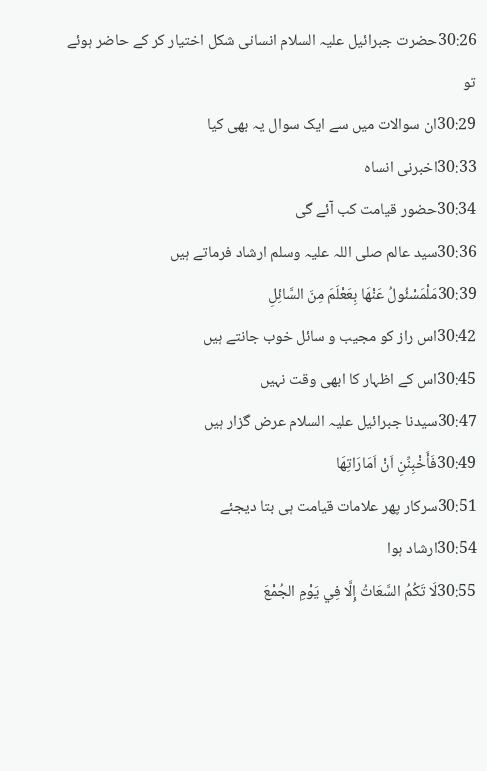30:26حضرت جبرائیل علیہ السلام انسانی شکل اختیار کر کے حاضر ہوئے تو
30:29ان سوالات میں سے ایک سوال یہ بھی کیا
30:33اخبرنی انساہ
30:34حضور قیامت کب آئے گی
30:36سید عالم صلی اللہ علیہ وسلم ارشاد فرماتے ہیں
30:39مَلْمَسْئُولُ عَنْهَا بِعَعْلَمَ مِنَ السَّائِلِ
30:42اس راز کو مجیب و سائل خوب جانتے ہیں
30:45اس کے اظہار کا ابھی وقت نہیں
30:47سیدنا جبرائیل علیہ السلام عرض گزار ہیں
30:49فَأَخْبِنِّنِ اَنْ اَمَارَاتِهَا
30:51سرکار پھر علامات قیامت ہی بتا دیجئے
30:54ارشاد ہوا
30:55لَا تَكُمُ السَّعَاتُ إِلَّا فِي يَوْمِ الجُمْعَ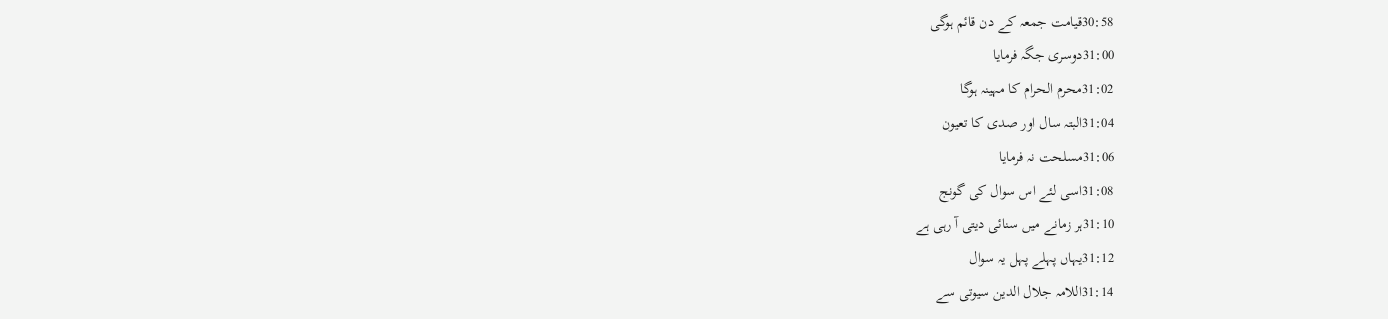30:58قیامت جمعہ کے دن قائم ہوگی
31:00دوسری جگہ فرمایا
31:02محرم الحرام کا مہینہ ہوگا
31:04البتہ سال اور صدی کا تعیون
31:06مسلحت نہ فرمایا
31:08اسی لئے اس سوال کی گونج
31:10ہر زمانے میں سنائی دیتی آ رہی ہے
31:12یہاں پہلے پہل یہ سوال
31:14اللامہ جلال الدین سیوتی سے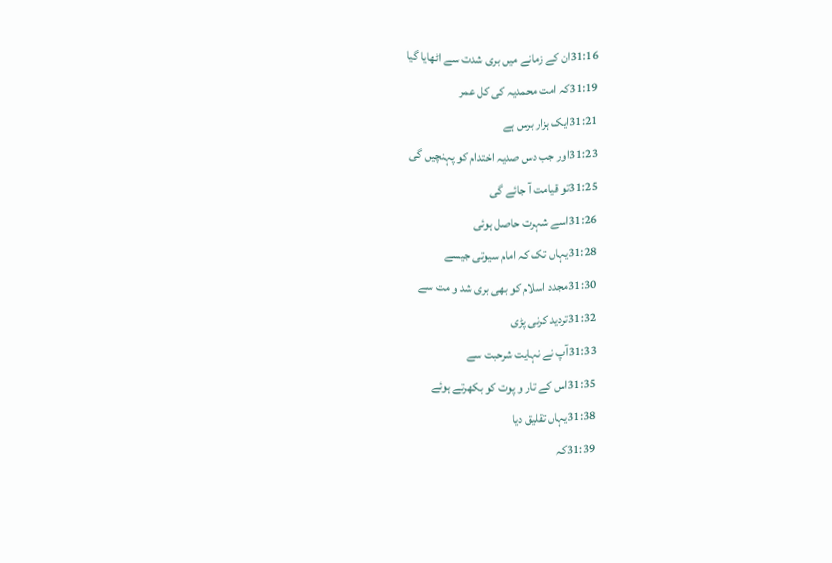31:16ان کے زمانے میں بری شدت سے اٹھایا گیا
31:19کہ امت محمدیہ کی کل عمر
31:21ایک ہزار برس ہے
31:23اور جب دس صدیہ اختدام کو پہنچیں گی
31:25تو قیامت آ جائے گی
31:26اسے شہرت حاصل ہوئی
31:28یہاں تک کہ امام سیوتی جیسے
31:30مجدد اسلام کو بھی بری شد و مت سے
31:32تردید کرنی پڑی
31:33آپ نے نہایت شرحبت سے
31:35اس کے تار و پوت کو بکھرتے ہوئے
31:38یہاں تقلیق دیا
31:39کہ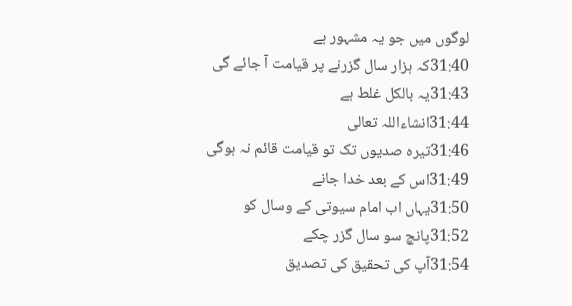لوگوں میں جو یہ مشہور ہے
31:40کہ ہزار سال گزرنے پر قیامت آ جائے گی
31:43یہ بالکل غلط ہے
31:44انشاءاللہ تعالی
31:46تیرہ صدیوں تک تو قیامت قائم نہ ہوگی
31:49اس کے بعد خدا جانے
31:50یہاں اب امام سیوتی کے وسال کو
31:52پانچ سو سال گزر چکے
31:54آپ کی تحقیق کی تصدیق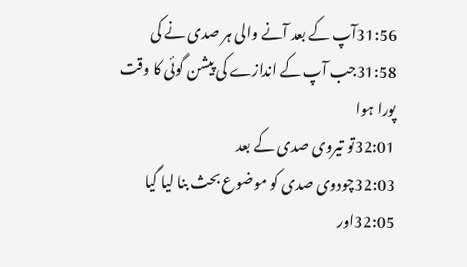31:56آپ کے بعد آنے والی ہر صدی نے کی
31:58جب آپ کے اندازے کی پیشن گوئی کا وقت پورا ہوا
32:01تو تیروی صدی کے بعد
32:03چودوی صدی کو موضوع بحث بنا لیا گیا
32:05اور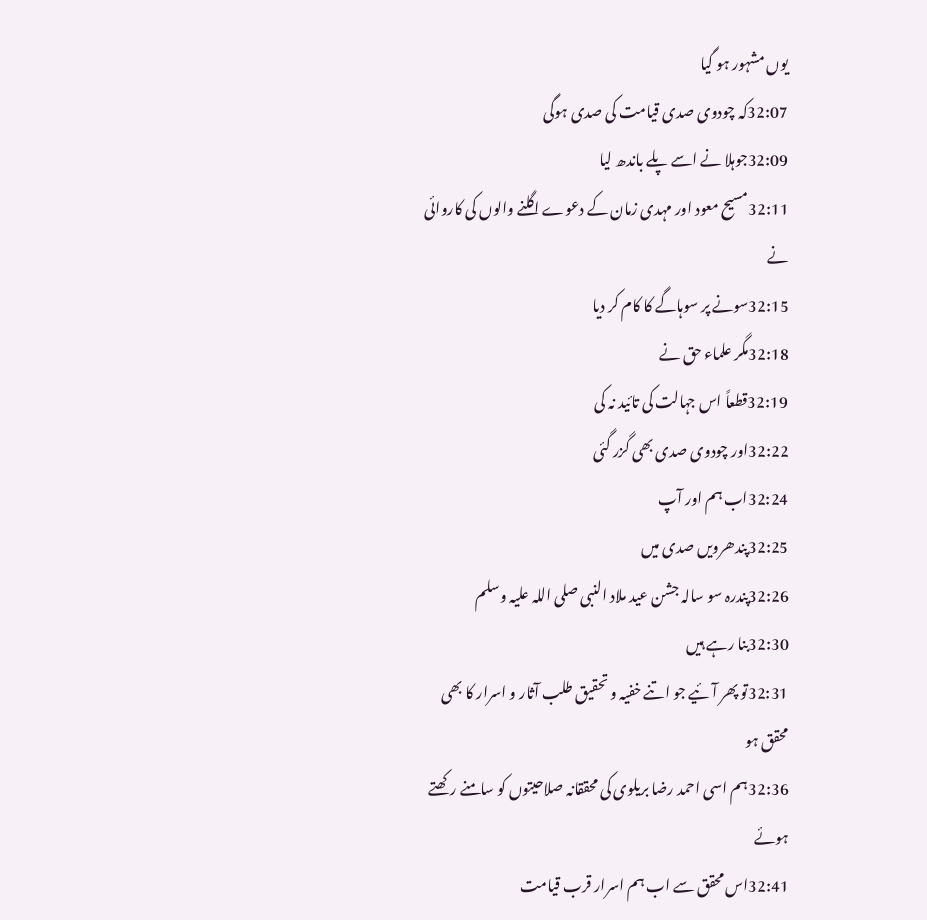یوں مشہور ہو گیا
32:07کہ چودوی صدی قیامت کی صدی ہوگی
32:09جوہلا نے اسے پلے باندھ لیا
32:11مسیح معود اور مہدی زمان کے دعوے اگلنے والوں کی کاروائی نے
32:15سونے پر سوہاگے کا کام کر دیا
32:18مگر علماء حق نے
32:19قطعاً اس جہالت کی تائید نہ کی
32:22اور چودوی صدی بھی گزر گئی
32:24اب ہم اور آپ
32:25پندھرویں صدی میں
32:26پندرہ سو سالہ جشن عید ملاد النبی صلی اللہ علیہ وسلم
32:30بنا رہے ہیں
32:31تو پھر آئیے جو اتنے خفیہ و تحقیق طلب آثار و اسرار کا بھی محقق ہو
32:36ہم اسی احمد رضا بریلوی کی محققانہ صلاحیتوں کو سامنے رکھتے ہوئے
32:41اس محقق سے اب ہم اسرار قرب قیامت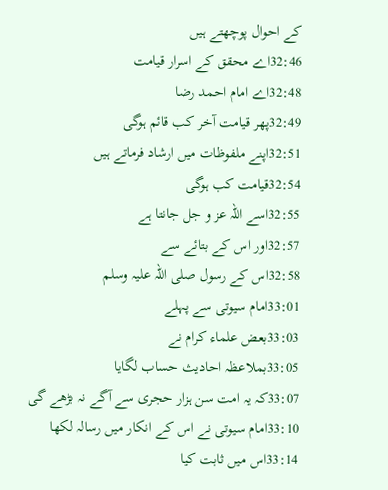کے احوال پوچھتے ہیں
32:46اے محقق کے اسرار قیامت
32:48اے امام احمد رضا
32:49پھر قیامت آخر کب قائم ہوگی
32:51اپنے ملفوظات میں ارشاد فرماتے ہیں
32:54قیامت کب ہوگی
32:55اسے اللہ عز و جل جانتا ہے
32:57اور اس کے بتائے سے
32:58اس کے رسول صلی اللہ علیہ وسلم
33:01امام سیوتی سے پہلے
33:03بعض علماء کرام نے
33:05بملاعظہ احادیث حساب لگایا
33:07کہ یہ امت سن ہزار حجری سے آگے نہ بڑھے گی
33:10امام سیوتی نے اس کے انکار میں رسالہ لکھا
33:14اس میں ثابت کیا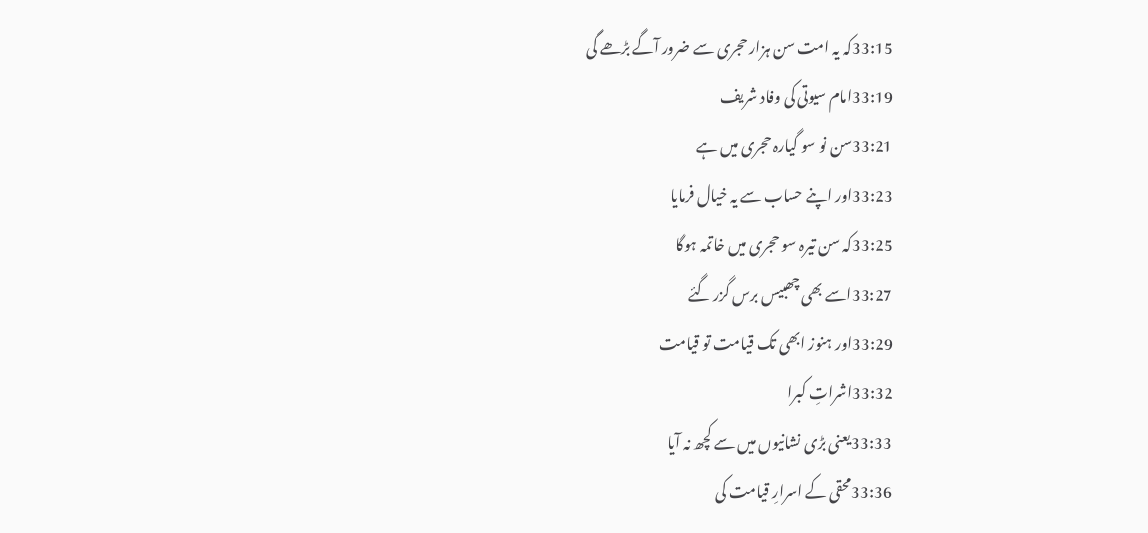33:15کہ یہ امت سن ہزار حجری سے ضرور آگے بڑھے گی
33:19امام سیوتی کی وفاد شریف
33:21سن نو سو گیارہ حجری میں ہے
33:23اور اپنے حساب سے یہ خیال فرمایا
33:25کہ سن تیرہ سو حجری میں خاتمہ ہوگا
33:27اسے بھی چھبیس برس گزر گئے
33:29اور ہنوز ابھی تک قیامت تو قیامت
33:32اشراتِ کبرا
33:33یعنی بڑی نشانیوں میں سے کچھ نہ آیا
33:36محقی کے اسرارِ قیامت کی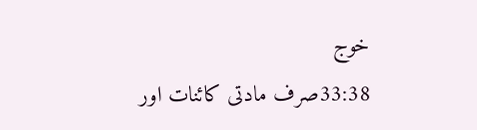خوج
33:38صرف مادتی کائنات اور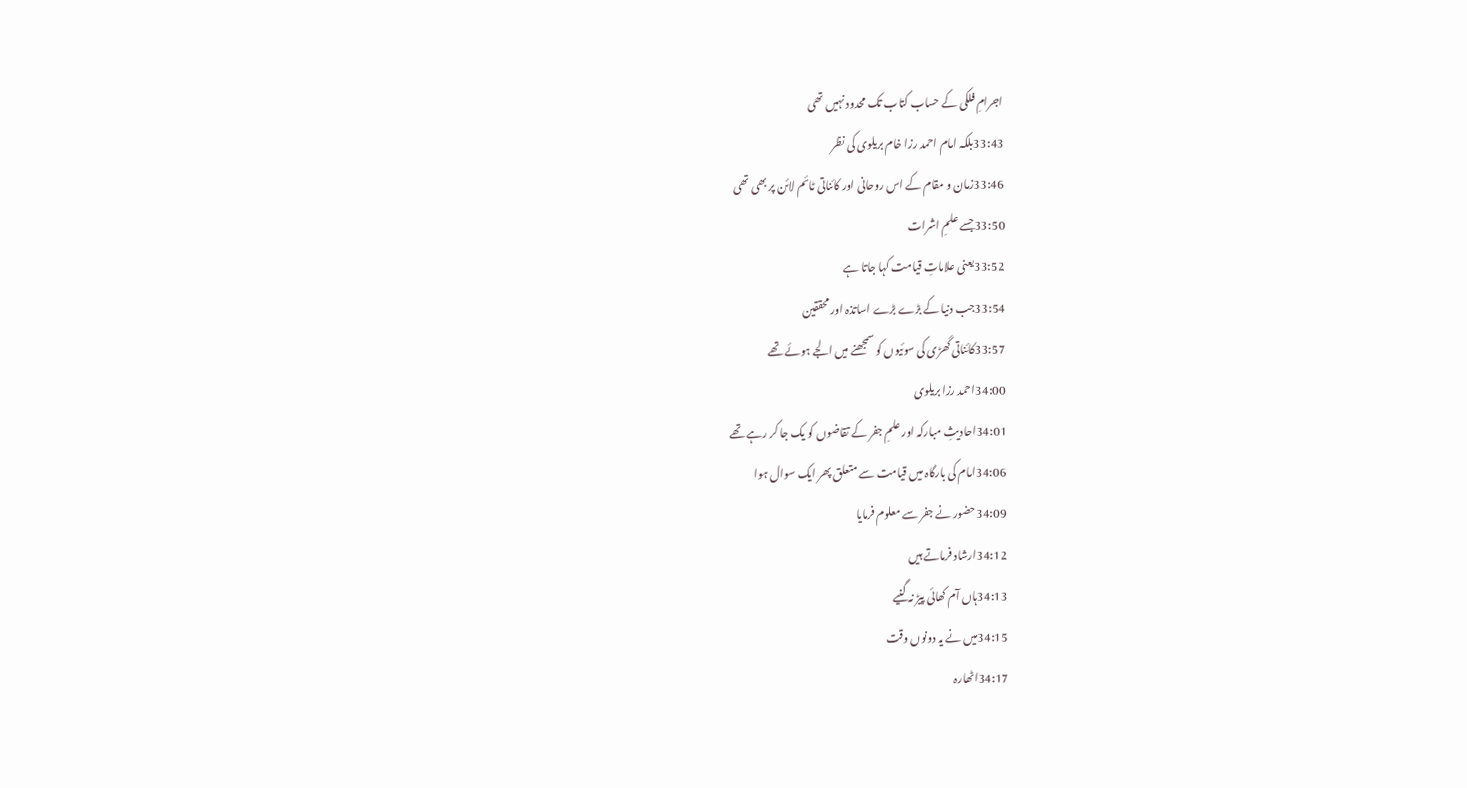اجرامِ فلکی کے حساب کتاب تک محدود نہیں تھی
33:43بلکہ امام احمد رزا خام بریلوی کی نظر
33:46زمان و مقام کے اس روحانی اور کائناتی ٹائم لائن پر بھی تھی
33:50جسے علمِ اشرات
33:52یعنی علاماتِ قیامت کہا جاتا ہے
33:54جب دنیا کے بڑے بڑے اساتذہ اور محققین
33:57کائناتی گھڑی کی سوئیوں کو سمجھنے میں الجے ہوئے تھے
34:00احمد رزا بریلوی
34:01احادیثِ مبارکہ اور علمِ جفر کے تقاضوں کو یک جا کر رہے تھے
34:06امام کی بارگاہ میں قیامت سے متعلق پھر ایک سوال ہوا
34:09حضور نے جفر سے معلوم فرمایا
34:12ارشاد فرماتے ہیں
34:13ہاں آم کھائی پیڑ نہ گنیے
34:15میں نے یہ دونوں وقت
34:17اٹھارہ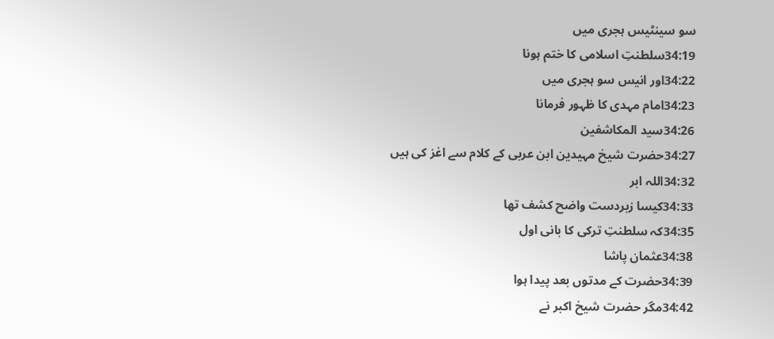سو سینٹیس ہجری میں
34:19سلطنتِ اسلامی کا ختم ہونا
34:22اور انیس سو ہجری میں
34:23امام مہدی کا ظہور فرمانا
34:26سید المکاشفین
34:27حضرت شیخ مہیدین ابن عربی کے کلام سے اغز کی ہیں
34:32اللہ ابر
34:33کیسا زبردست واضح کشف تھا
34:35کہ سلطنتِ ترکی کا بانی اول
34:38عثمان پاشا
34:39حضرت کے مدتوں بعد پیدا ہوا
34:42مگر حضرت شیخ اکبر نے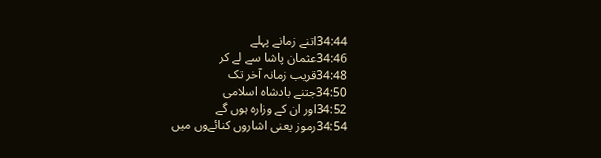34:44اتنے زمانے پہلے
34:46عثمان پاشا سے لے کر
34:48قریب زمانہ آخر تک
34:50جتنے بادشاہ اسلامی
34:52اور ان کے وزارہ ہوں گے
34:54رموز یعنی اشاروں کنائےوں میں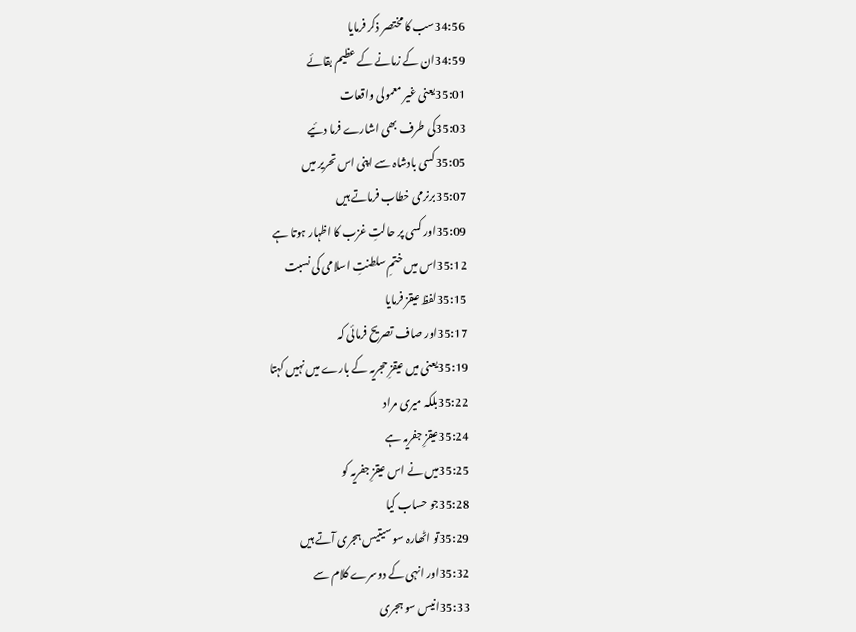34:56سب کا مختصر ذکر فرمایا
34:59ان کے زمانے کے عظیم بقائے
35:01یعنی غیر معمولی واقعات
35:03کی طرف بھی اشارے فرما دئیے
35:05کسی بادشاہ سے اپنی اس تحریر میں
35:07برنرمی خطاب فرماتے ہیں
35:09اور کسی پر حالتِ غزب کا اظہار ہوتا ہے
35:12اس میں ختمِ سلطنتِ اسلامی کی نسبت
35:15لفظ عیقز فرمایا
35:17اور صاف تصریح فرمائی کہ
35:19یعنی میں عیقزِ حجریہ کے بارے میں نہیں کہتا
35:22بلکہ میری مراد
35:24عیقزِ جفریہ ہے
35:25میں نے اس عیقزِ جفریہ کو
35:28جو حساب کیا
35:29تو اٹھارہ سو سیتیس ہجری آتے ہیں
35:32اور انہی کے دوسرے کلام سے
35:33انیس سو ہجری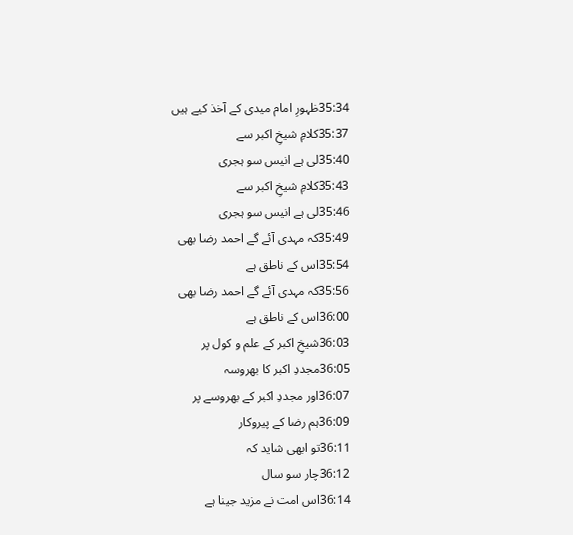35:34ظہورِ امام میدی کے آخذ کیے ہیں
35:37کلامِ شیخِ اکبر سے
35:40لی ہے انیس سو ہجری
35:43کلامِ شیخِ اکبر سے
35:46لی ہے انیس سو ہجری
35:49کہ مہدی آئے گے احمد رضا بھی
35:54اس کے ناطق ہے
35:56کہ مہدی آئے گے احمد رضا بھی
36:00اس کے ناطق ہے
36:03شیخِ اکبر کے علم و کول پر
36:05مجددِ اکبر کا بھروسہ
36:07اور مجددِ اکبر کے بھروسے پر
36:09ہم رضا کے پیروکار
36:11تو ابھی شاید کہ
36:12چار سو سال
36:14اس امت نے مزید جینا ہے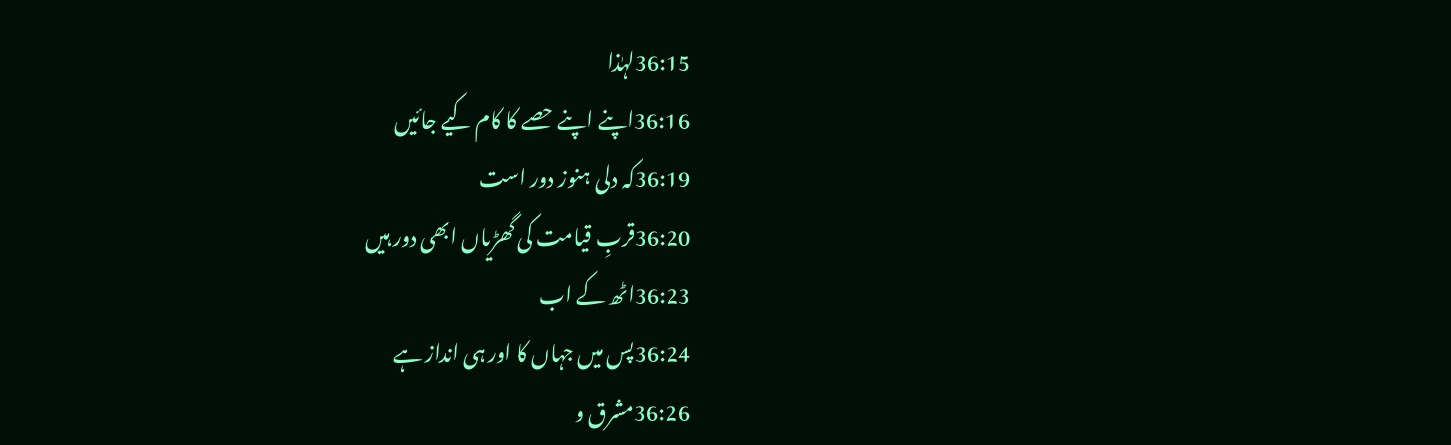36:15لہٰذا
36:16اپنے اپنے حصے کا کام کیے جائیں
36:19کہ دلی ہنوز دور است
36:20قربِ قیامت کی گھڑیاں ابھی دور ہیں
36:23اٹھ کے اب
36:24پس میں جہاں کا اور ہی انداز ہے
36:26مشرق و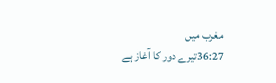مغرب میں
36:27تیرے دور کا آغاز ہے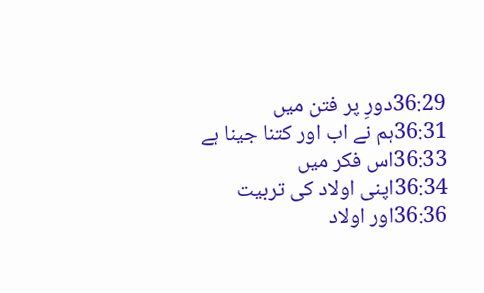36:29دورِ پر فتن میں
36:31ہم نے اب اور کتنا جینا ہے
36:33اس فکر میں
36:34اپنی اولاد کی تربیت
36:36اور اولاد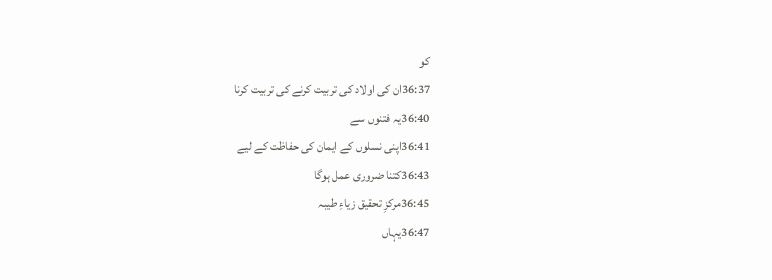کو
36:37ان کی اولاد کی تربیت کرنے کی تربیت کرنا
36:40یہ فتنوں سے
36:41اپنی نسلوں کے ایمان کی حفاظت کے لیے
36:43کتنا ضروری عمل ہوگا
36:45مرکزِ تحقیق زیاءِ طیبہ
36:47یہاں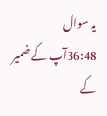یہ سوال
36:48آپ کے ضمیر کے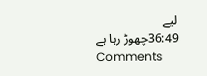لیے
36:49چھوڑ رہا ہے
Comments